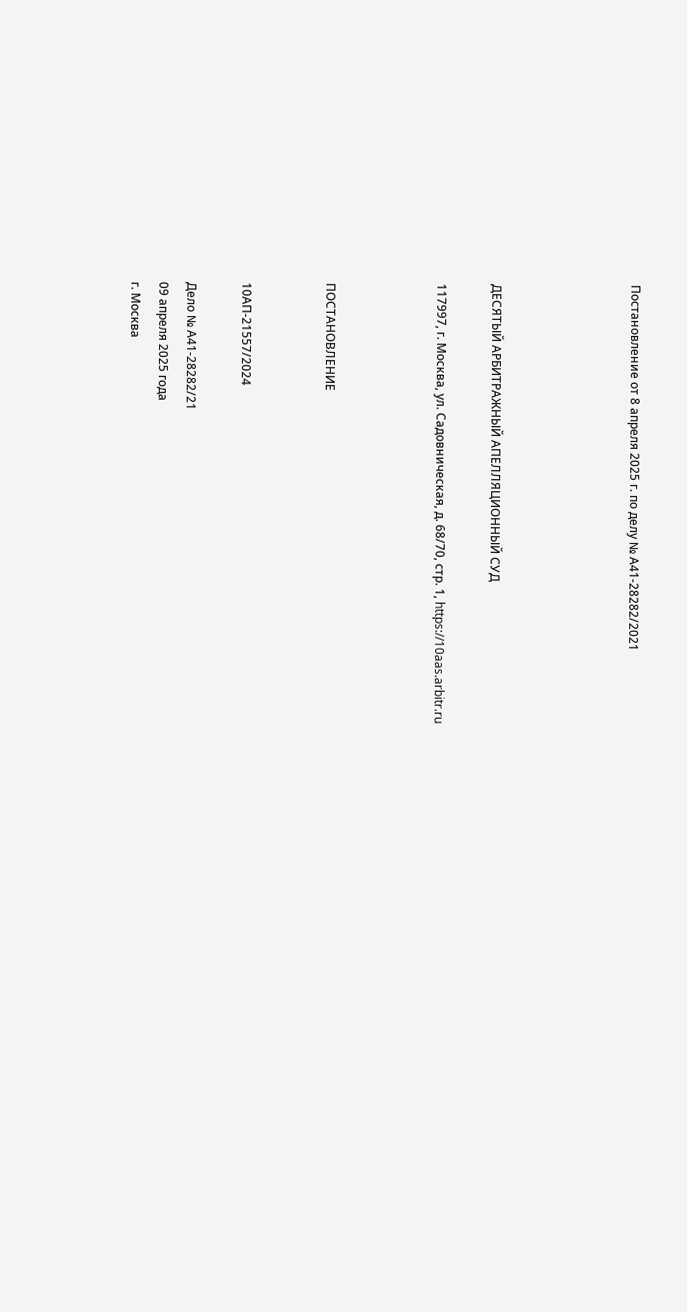Постановление от 8 апреля 2025 г. по делу № А41-28282/2021




ДЕСЯТЫЙ АРБИТРАЖНЫЙ АПЕЛЛЯЦИОННЫЙ СУД

117997, г. Москва, ул. Садовническая, д. 68/70, стр. 1, https://10aas.arbitr.ru



ПОСТАНОВЛЕНИЕ


10АП-21557/2024

Дело № А41-28282/21
09 апреля 2025 года
г. Москва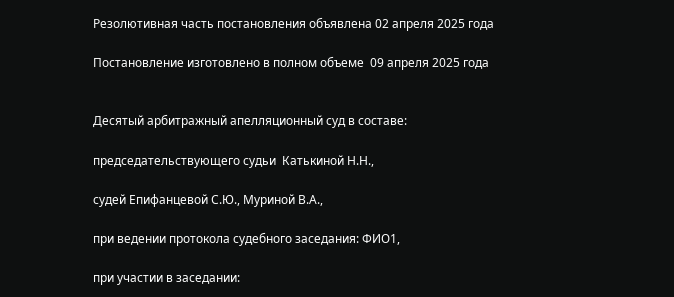Резолютивная часть постановления объявлена 02 апреля 2025 года

Постановление изготовлено в полном объеме  09 апреля 2025 года


Десятый арбитражный апелляционный суд в составе:

председательствующего судьи  Катькиной Н.Н.,

судей Епифанцевой С.Ю., Муриной В.А.,

при ведении протокола судебного заседания: ФИО1,

при участии в заседании: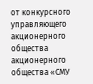от конкурсного управляющего акционерного общества акционерного общества «СМУ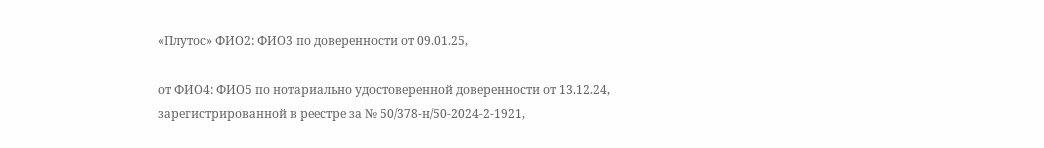«Плутос» ФИО2: ФИО3 по доверенности от 09.01.25,

от ФИО4: ФИО5 по нотариально удостоверенной доверенности от 13.12.24, зарегистрированной в реестре за № 50/378-н/50-2024-2-1921,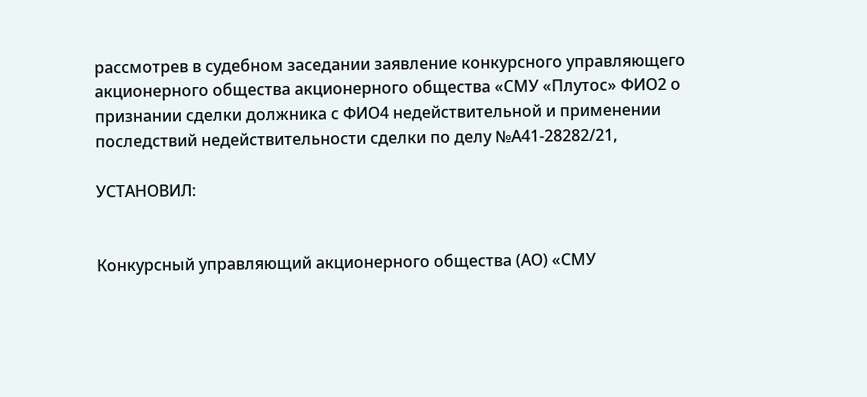рассмотрев в судебном заседании заявление конкурсного управляющего акционерного общества акционерного общества «СМУ «Плутос» ФИО2 о признании сделки должника с ФИО4 недействительной и применении последствий недействительности сделки по делу №А41-28282/21,

УСТАНОВИЛ:


Конкурсный управляющий акционерного общества (АО) «СМУ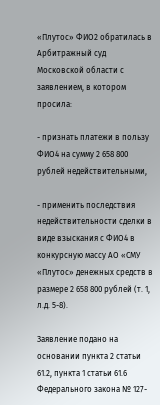«Плутос» ФИО2 обратилась в Арбитражный суд Московской области с заявлением, в котором просила:

- признать платежи в пользу ФИО4 на сумму 2 658 800 рублей недействительными,

- применить последствия недействительности сделки в виде взыскания с ФИО4 в конкурсную массу АО «СМУ «Плутос» денежных средств в размере 2 658 800 рублей (т. 1, л.д. 5-8).

Заявление подано на основании пункта 2 статьи 61.2, пункта 1 статьи 61.6 Федерального закона № 127-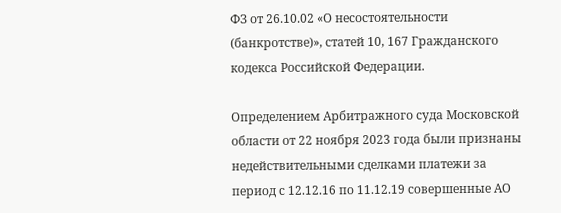ФЗ от 26.10.02 «О несостоятельности (банкротстве)», статей 10, 167 Гражданского кодекса Российской Федерации.

Определением Арбитражного суда Московской области от 22 ноября 2023 года были признаны недействительными сделками платежи за период с 12.12.16 по 11.12.19 совершенные АО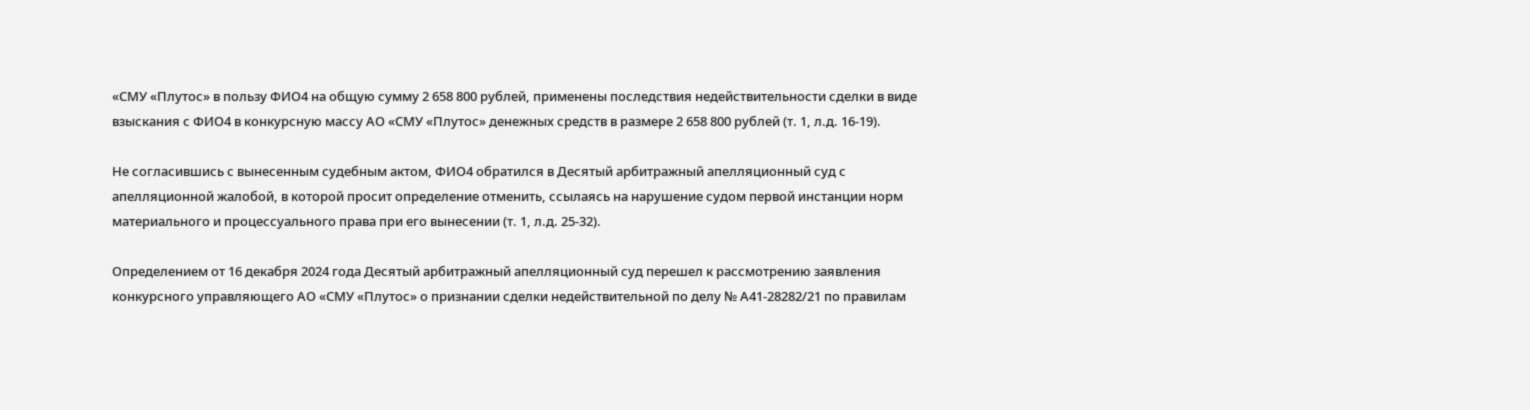«СМУ «Плутос» в пользу ФИО4 на общую сумму 2 658 800 рублей, применены последствия недействительности сделки в виде взыскания с ФИО4 в конкурсную массу АО «СМУ «Плутос» денежных средств в размере 2 658 800 рублей (т. 1, л.д. 16-19).

Не согласившись с вынесенным судебным актом, ФИО4 обратился в Десятый арбитражный апелляционный суд с апелляционной жалобой, в которой просит определение отменить, ссылаясь на нарушение судом первой инстанции норм материального и процессуального права при его вынесении (т. 1, л.д. 25-32).

Определением от 16 декабря 2024 года Десятый арбитражный апелляционный суд перешел к рассмотрению заявления конкурсного управляющего АО «СМУ «Плутос» о признании сделки недействительной по делу № А41-28282/21 по правилам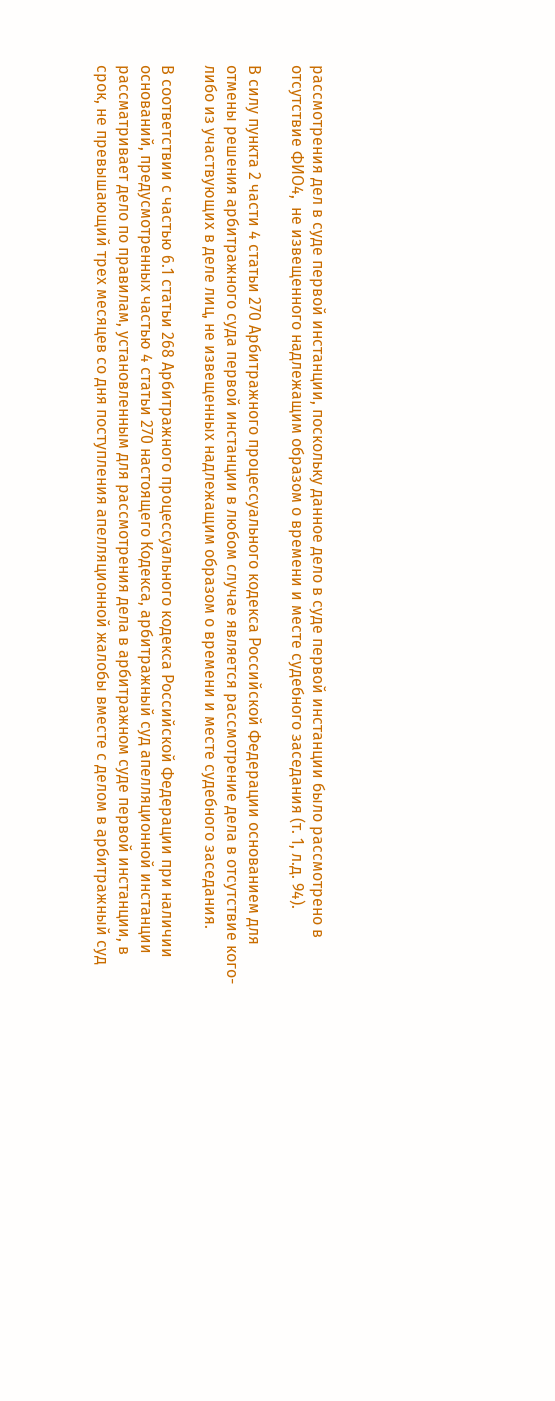рассмотрения дел в суде первой инстанции, поскольку данное дело в суде первой инстанции было рассмотрено в отсутствие ФИО4,  не извещенного надлежащим образом о времени и месте судебного заседания (т. 1, л.д. 94).

В силу пункта 2 части 4 статьи 270 Арбитражного процессуального кодекса Российской Федерации основанием для отмены решения арбитражного суда первой инстанции в любом случае является рассмотрение дела в отсутствие кого-либо из участвующих в деле лиц, не извещенных надлежащим образом о времени и месте судебного заседания.

В соответствии с частью 6.1 статьи 268 Арбитражного процессуального кодекса Российской Федерации при наличии оснований, предусмотренных частью 4 статьи 270 настоящего Кодекса, арбитражный суд апелляционной инстанции рассматривает дело по правилам, установленным для рассмотрения дела в арбитражном суде первой инстанции, в срок, не превышающий трех месяцев со дня поступления апелляционной жалобы вместе с делом в арбитражный суд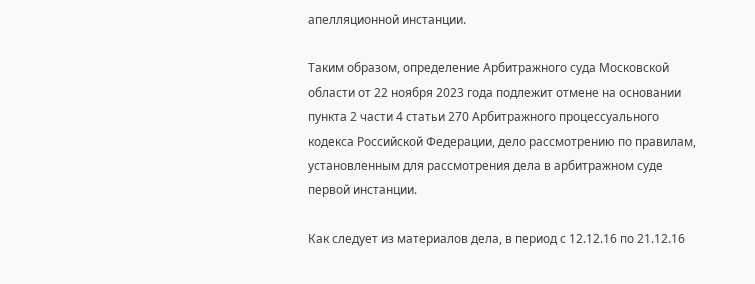апелляционной инстанции.

Таким образом, определение Арбитражного суда Московской области от 22 ноября 2023 года подлежит отмене на основании пункта 2 части 4 статьи 270 Арбитражного процессуального кодекса Российской Федерации, дело рассмотрению по правилам, установленным для рассмотрения дела в арбитражном суде первой инстанции.

Как следует из материалов дела, в период с 12.12.16 по 21.12.16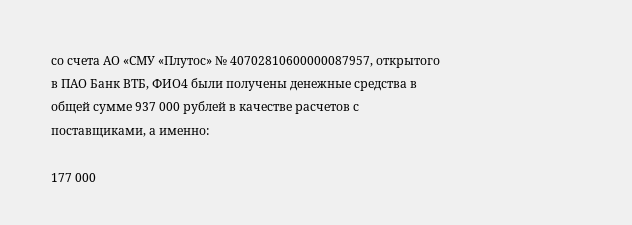со счета АО «СМУ «Плутос» № 40702810600000087957, открытого в ПАО Банк ВТБ, ФИО4 были получены денежные средства в общей сумме 937 000 рублей в качестве расчетов с поставщиками, а именно:

177 000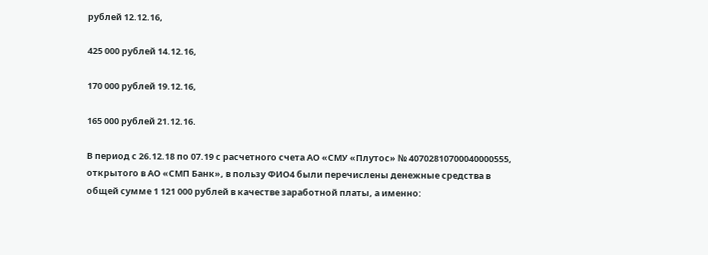рублей 12.12.16,

425 000 рублей 14.12.16,

170 000 рублей 19.12.16,

165 000 рублей 21.12.16.

В период с 26.12.18 по 07.19 с расчетного счета АО «СМУ «Плутос» № 40702810700040000555, открытого в АО «СМП Банк», в пользу ФИО4 были перечислены денежные средства в общей сумме 1 121 000 рублей в качестве заработной платы, а именно: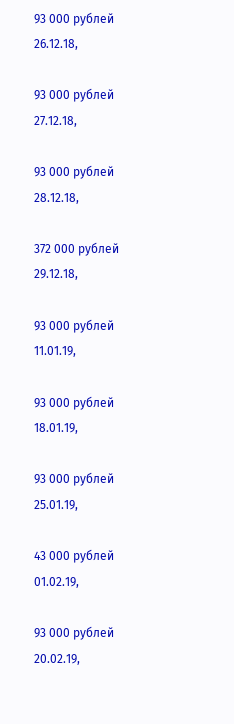93 000 рублей 26.12.18,

93 000 рублей 27.12.18,

93 000 рублей 28.12.18,

372 000 рублей 29.12.18,

93 000 рублей 11.01.19,

93 000 рублей 18.01.19,

93 000 рублей 25.01.19,

43 000 рублей 01.02.19,

93 000 рублей 20.02.19,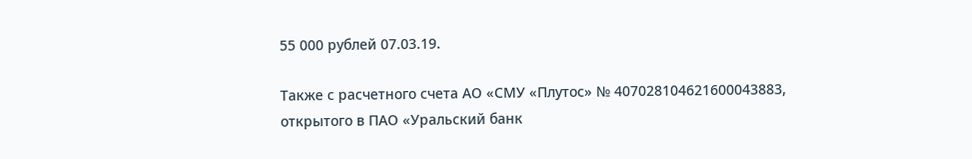55 000 рублей 07.03.19.

Также с расчетного счета АО «СМУ «Плутос» № 407028104621600043883, открытого в ПАО «Уральский банк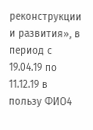реконструкции и развития», в период с 19.04.19 по 11.12.19 в пользу ФИО4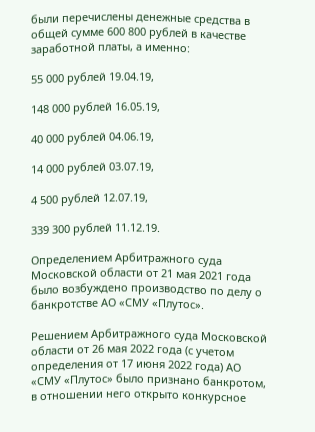были перечислены денежные средства в общей сумме 600 800 рублей в качестве заработной платы, а именно:

55 000 рублей 19.04.19,

148 000 рублей 16.05.19,

40 000 рублей 04.06.19,

14 000 рублей 03.07.19,

4 500 рублей 12.07.19,

339 300 рублей 11.12.19.

Определением Арбитражного суда Московской области от 21 мая 2021 года было возбуждено производство по делу о банкротстве АО «СМУ «Плутос».

Решением Арбитражного суда Московской области от 26 мая 2022 года (с учетом определения от 17 июня 2022 года) АО «СМУ «Плутос» было признано банкротом, в отношении него открыто конкурсное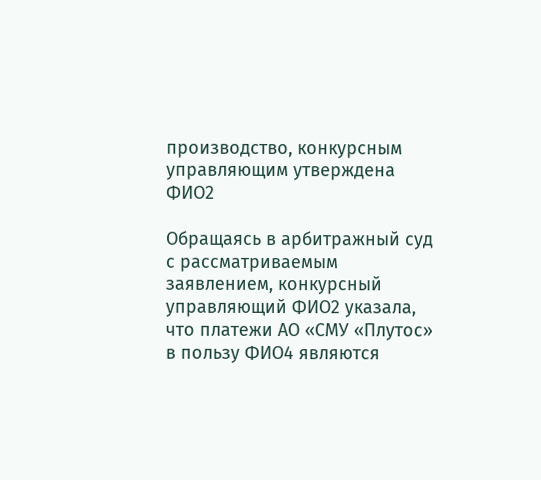производство, конкурсным управляющим утверждена ФИО2

Обращаясь в арбитражный суд с рассматриваемым заявлением, конкурсный управляющий ФИО2 указала, что платежи АО «СМУ «Плутос» в пользу ФИО4 являются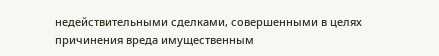недействительными сделками, совершенными в целях причинения вреда имущественным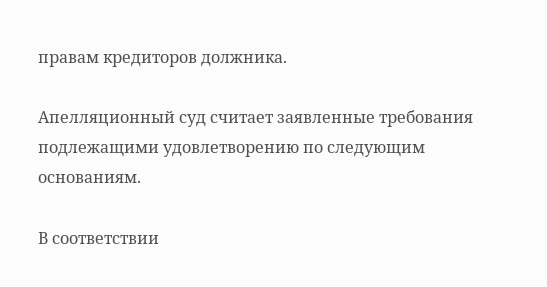правам кредиторов должника.

Апелляционный суд считает заявленные требования подлежащими удовлетворению по следующим основаниям.

В соответствии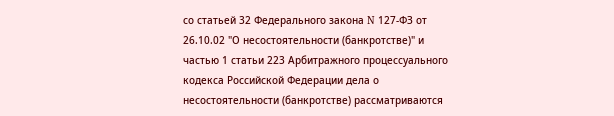со статьей 32 Федерального закона N 127-ФЗ от 26.10.02 "О несостоятельности (банкротстве)" и частью 1 статьи 223 Арбитражного процессуального кодекса Российской Федерации дела о несостоятельности (банкротстве) рассматриваются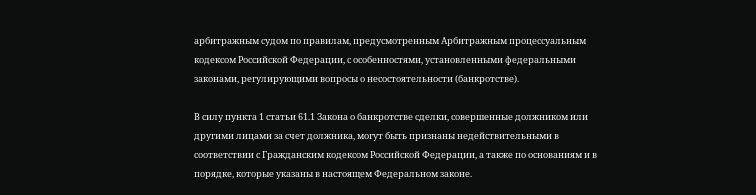арбитражным судом по правилам, предусмотренным Арбитражным процессуальным кодексом Российской Федерации, с особенностями, установленными федеральными законами, регулирующими вопросы о несостоятельности (банкротстве).

В силу пункта 1 статьи 61.1 Закона о банкротстве сделки, совершенные должником или другими лицами за счет должника, могут быть признаны недействительными в соответствии с Гражданским кодексом Российской Федерации, а также по основаниям и в порядке, которые указаны в настоящем Федеральном законе.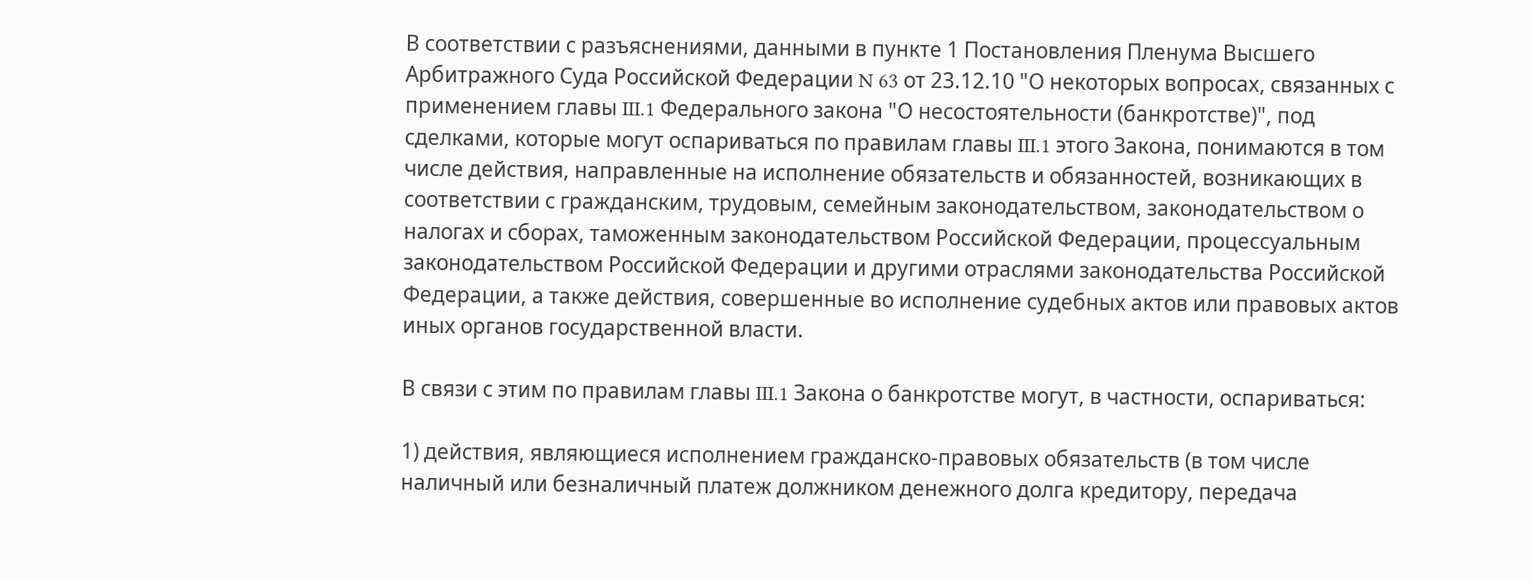В соответствии с разъяснениями, данными в пункте 1 Постановления Пленума Высшего Арбитражного Суда Российской Федерации N 63 от 23.12.10 "О некоторых вопросах, связанных с применением главы III.1 Федерального закона "О несостоятельности (банкротстве)", под сделками, которые могут оспариваться по правилам главы III.1 этого Закона, понимаются в том числе действия, направленные на исполнение обязательств и обязанностей, возникающих в соответствии с гражданским, трудовым, семейным законодательством, законодательством о налогах и сборах, таможенным законодательством Российской Федерации, процессуальным законодательством Российской Федерации и другими отраслями законодательства Российской Федерации, а также действия, совершенные во исполнение судебных актов или правовых актов иных органов государственной власти.

В связи с этим по правилам главы III.1 Закона о банкротстве могут, в частности, оспариваться:

1) действия, являющиеся исполнением гражданско-правовых обязательств (в том числе наличный или безналичный платеж должником денежного долга кредитору, передача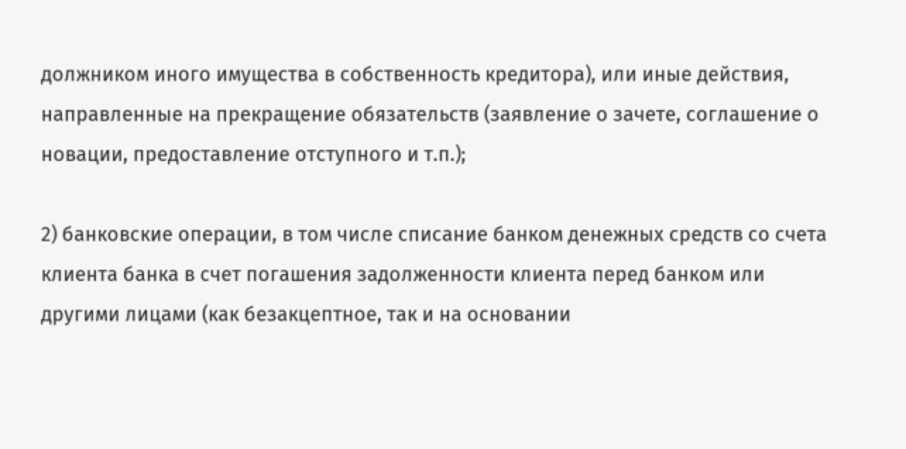должником иного имущества в собственность кредитора), или иные действия, направленные на прекращение обязательств (заявление о зачете, соглашение о новации, предоставление отступного и т.п.);

2) банковские операции, в том числе списание банком денежных средств со счета клиента банка в счет погашения задолженности клиента перед банком или другими лицами (как безакцептное, так и на основании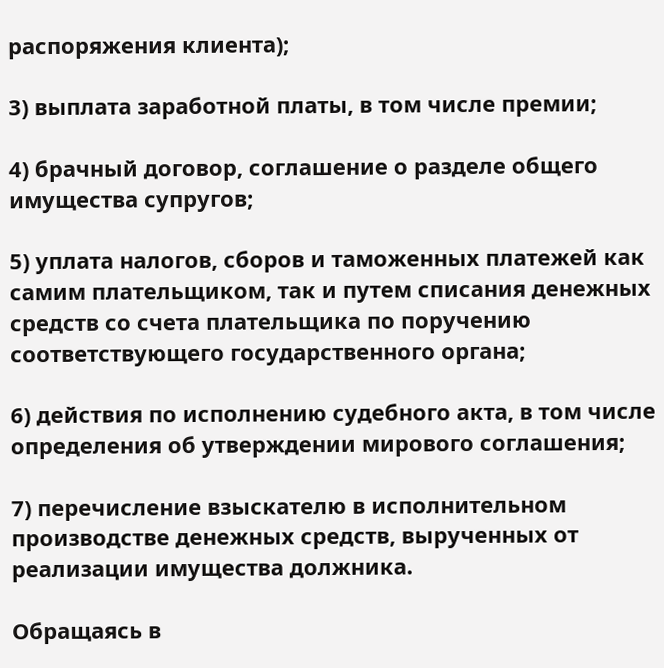распоряжения клиента);

3) выплата заработной платы, в том числе премии;

4) брачный договор, соглашение о разделе общего имущества супругов;

5) уплата налогов, сборов и таможенных платежей как самим плательщиком, так и путем списания денежных средств со счета плательщика по поручению соответствующего государственного органа;

6) действия по исполнению судебного акта, в том числе определения об утверждении мирового соглашения;

7) перечисление взыскателю в исполнительном производстве денежных средств, вырученных от реализации имущества должника.

Обращаясь в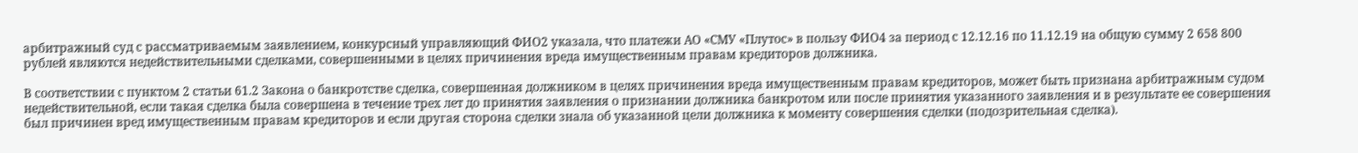арбитражный суд с рассматриваемым заявлением, конкурсный управляющий ФИО2 указала, что платежи АО «СМУ «Плутос» в пользу ФИО4 за период с 12.12.16 по 11.12.19 на общую сумму 2 658 800 рублей являются недействительными сделками, совершенными в целях причинения вреда имущественным правам кредиторов должника.

В соответствии с пунктом 2 статьи 61.2 Закона о банкротстве сделка, совершенная должником в целях причинения вреда имущественным правам кредиторов, может быть признана арбитражным судом недействительной, если такая сделка была совершена в течение трех лет до принятия заявления о признании должника банкротом или после принятия указанного заявления и в результате ее совершения был причинен вред имущественным правам кредиторов и если другая сторона сделки знала об указанной цели должника к моменту совершения сделки (подозрительная сделка).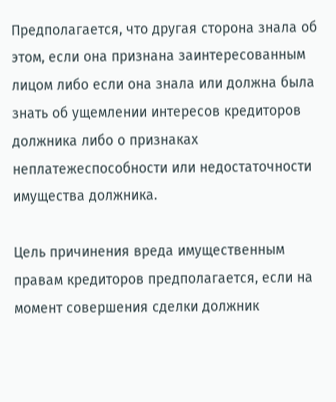Предполагается, что другая сторона знала об этом, если она признана заинтересованным лицом либо если она знала или должна была знать об ущемлении интересов кредиторов должника либо о признаках неплатежеспособности или недостаточности имущества должника.

Цель причинения вреда имущественным правам кредиторов предполагается, если на момент совершения сделки должник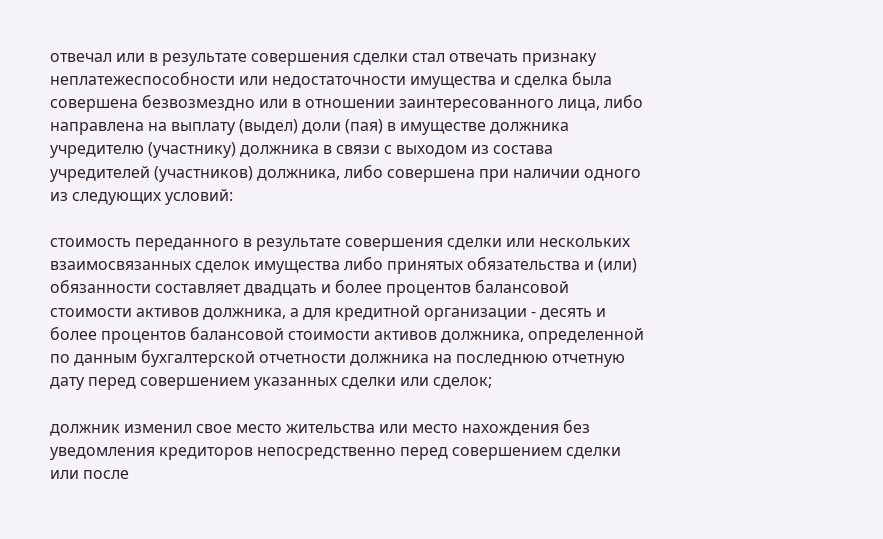отвечал или в результате совершения сделки стал отвечать признаку неплатежеспособности или недостаточности имущества и сделка была совершена безвозмездно или в отношении заинтересованного лица, либо направлена на выплату (выдел) доли (пая) в имуществе должника учредителю (участнику) должника в связи с выходом из состава учредителей (участников) должника, либо совершена при наличии одного из следующих условий:

стоимость переданного в результате совершения сделки или нескольких взаимосвязанных сделок имущества либо принятых обязательства и (или) обязанности составляет двадцать и более процентов балансовой стоимости активов должника, а для кредитной организации - десять и более процентов балансовой стоимости активов должника, определенной по данным бухгалтерской отчетности должника на последнюю отчетную дату перед совершением указанных сделки или сделок;

должник изменил свое место жительства или место нахождения без уведомления кредиторов непосредственно перед совершением сделки или после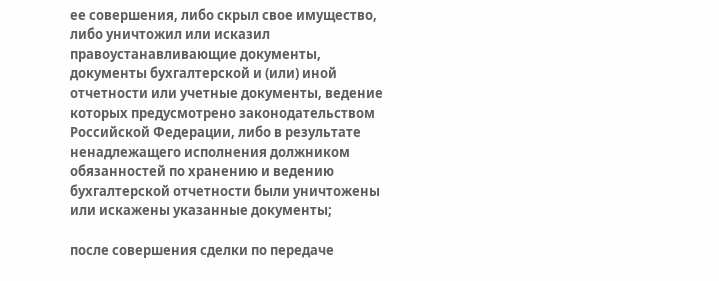ее совершения, либо скрыл свое имущество, либо уничтожил или исказил правоустанавливающие документы, документы бухгалтерской и (или) иной отчетности или учетные документы, ведение которых предусмотрено законодательством Российской Федерации, либо в результате ненадлежащего исполнения должником обязанностей по хранению и ведению бухгалтерской отчетности были уничтожены или искажены указанные документы;

после совершения сделки по передаче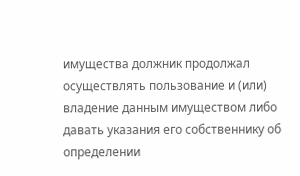имущества должник продолжал осуществлять пользование и (или) владение данным имуществом либо давать указания его собственнику об определении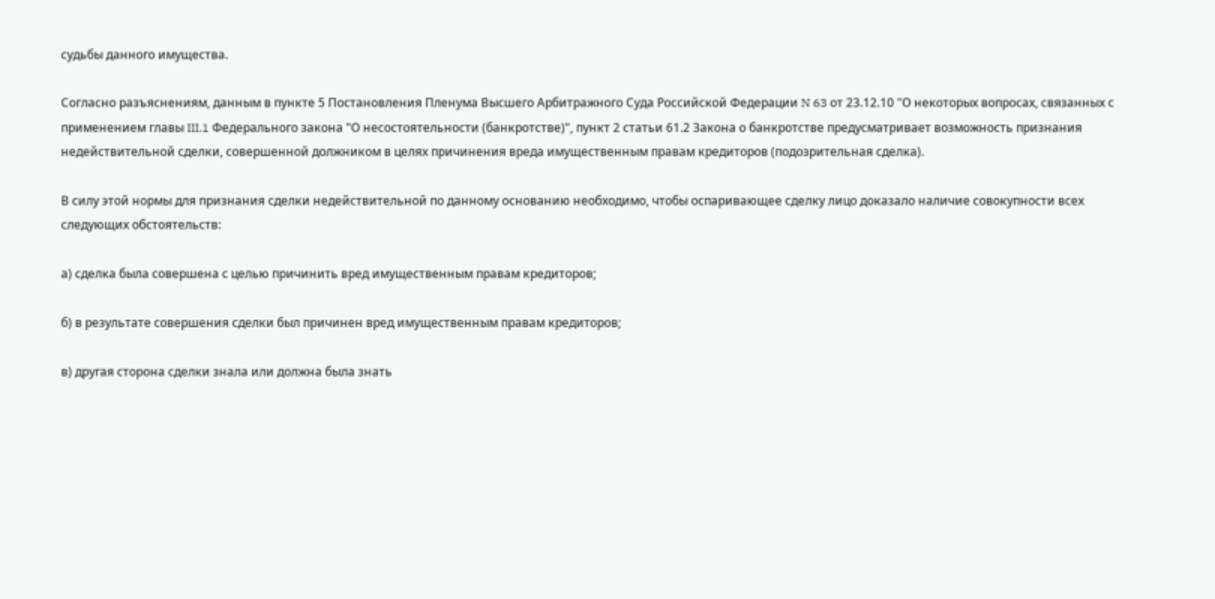судьбы данного имущества.

Согласно разъяснениям, данным в пункте 5 Постановления Пленума Высшего Арбитражного Суда Российской Федерации N 63 от 23.12.10 "О некоторых вопросах, связанных с применением главы III.1 Федерального закона "О несостоятельности (банкротстве)", пункт 2 статьи 61.2 Закона о банкротстве предусматривает возможность признания недействительной сделки, совершенной должником в целях причинения вреда имущественным правам кредиторов (подозрительная сделка).

В силу этой нормы для признания сделки недействительной по данному основанию необходимо, чтобы оспаривающее сделку лицо доказало наличие совокупности всех следующих обстоятельств:

а) сделка была совершена с целью причинить вред имущественным правам кредиторов;

б) в результате совершения сделки был причинен вред имущественным правам кредиторов;

в) другая сторона сделки знала или должна была знать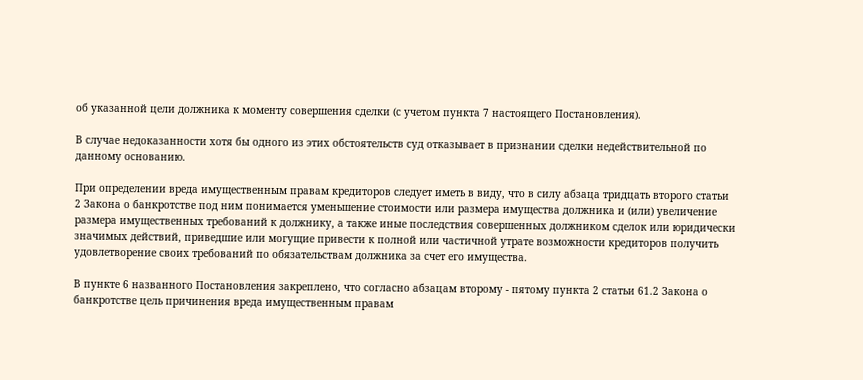об указанной цели должника к моменту совершения сделки (с учетом пункта 7 настоящего Постановления).

В случае недоказанности хотя бы одного из этих обстоятельств суд отказывает в признании сделки недействительной по данному основанию.

При определении вреда имущественным правам кредиторов следует иметь в виду, что в силу абзаца тридцать второго статьи 2 Закона о банкротстве под ним понимается уменьшение стоимости или размера имущества должника и (или) увеличение размера имущественных требований к должнику, а также иные последствия совершенных должником сделок или юридически значимых действий, приведшие или могущие привести к полной или частичной утрате возможности кредиторов получить удовлетворение своих требований по обязательствам должника за счет его имущества.

В пункте 6 названного Постановления закреплено, что согласно абзацам второму - пятому пункта 2 статьи 61.2 Закона о банкротстве цель причинения вреда имущественным правам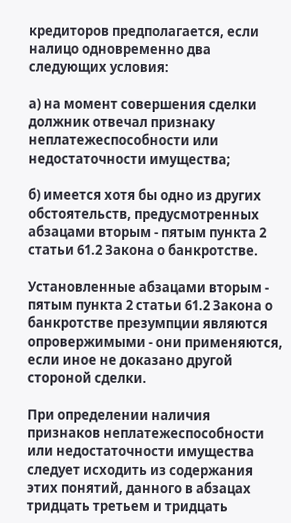кредиторов предполагается, если налицо одновременно два следующих условия:

а) на момент совершения сделки должник отвечал признаку неплатежеспособности или недостаточности имущества;

б) имеется хотя бы одно из других обстоятельств, предусмотренных абзацами вторым - пятым пункта 2 статьи 61.2 Закона о банкротстве.

Установленные абзацами вторым - пятым пункта 2 статьи 61.2 Закона о банкротстве презумпции являются опровержимыми - они применяются, если иное не доказано другой стороной сделки.

При определении наличия признаков неплатежеспособности или недостаточности имущества следует исходить из содержания этих понятий, данного в абзацах тридцать третьем и тридцать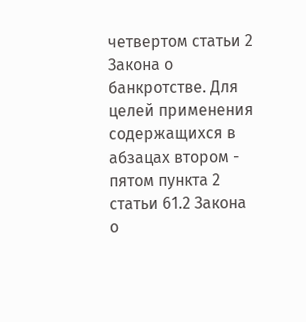четвертом статьи 2 Закона о банкротстве. Для целей применения содержащихся в абзацах втором - пятом пункта 2 статьи 61.2 Закона о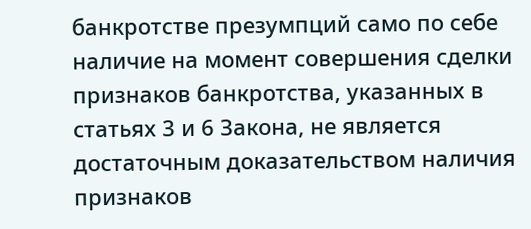банкротстве презумпций само по себе наличие на момент совершения сделки признаков банкротства, указанных в статьях 3 и 6 Закона, не является достаточным доказательством наличия признаков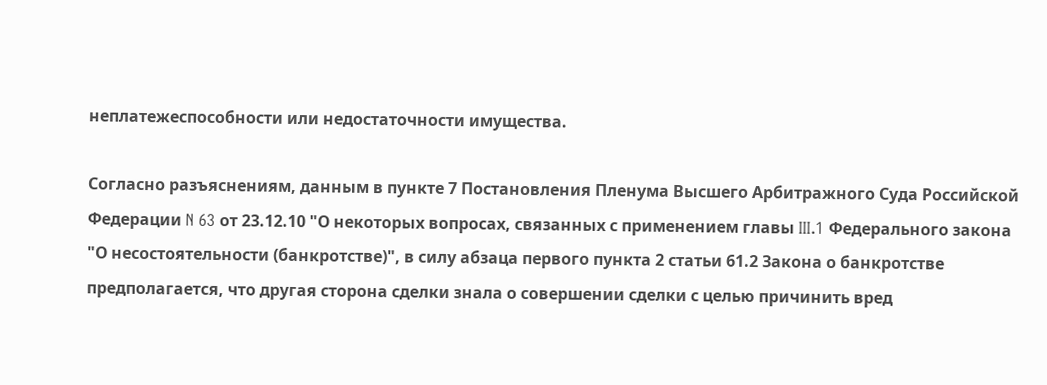неплатежеспособности или недостаточности имущества.

Согласно разъяснениям, данным в пункте 7 Постановления Пленума Высшего Арбитражного Суда Российской Федерации N 63 от 23.12.10 "О некоторых вопросах, связанных с применением главы III.1 Федерального закона "О несостоятельности (банкротстве)", в силу абзаца первого пункта 2 статьи 61.2 Закона о банкротстве предполагается, что другая сторона сделки знала о совершении сделки с целью причинить вред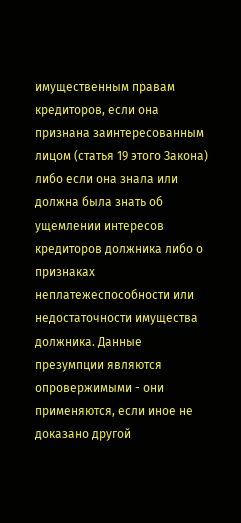имущественным правам кредиторов, если она признана заинтересованным лицом (статья 19 этого Закона) либо если она знала или должна была знать об ущемлении интересов кредиторов должника либо о признаках неплатежеспособности или недостаточности имущества должника. Данные презумпции являются опровержимыми - они применяются, если иное не доказано другой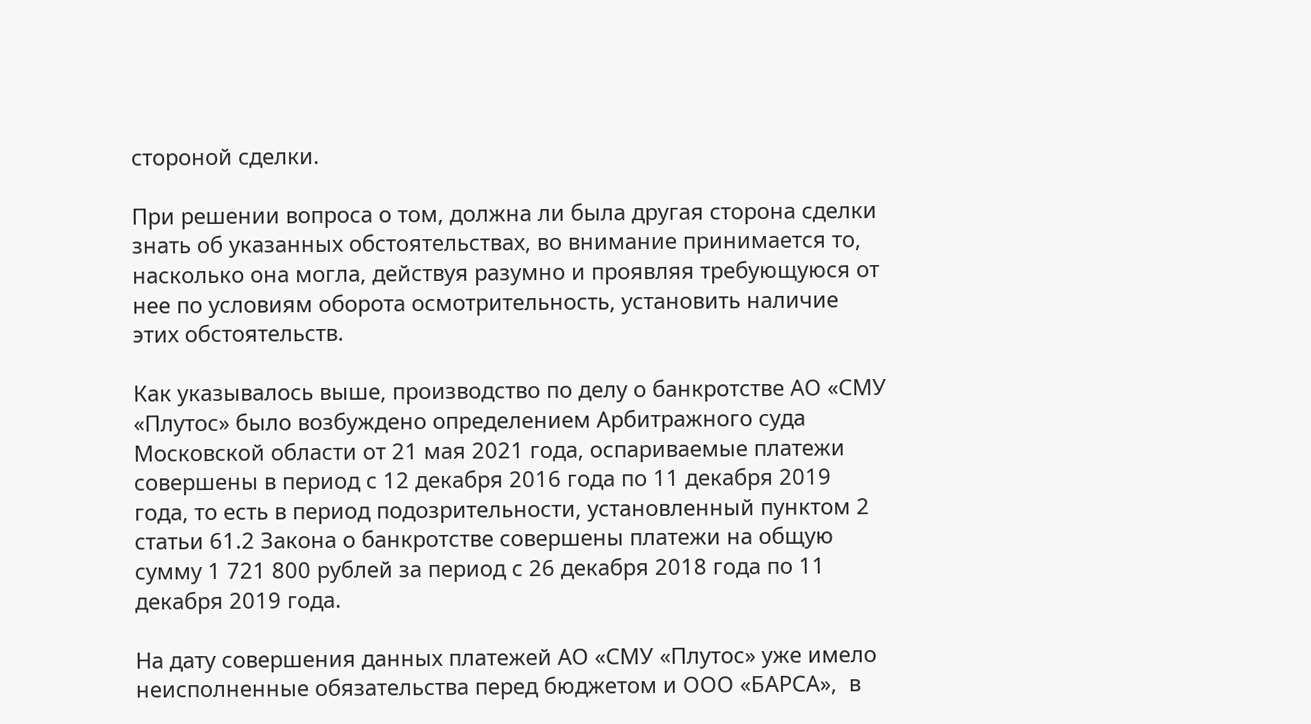стороной сделки.

При решении вопроса о том, должна ли была другая сторона сделки знать об указанных обстоятельствах, во внимание принимается то, насколько она могла, действуя разумно и проявляя требующуюся от нее по условиям оборота осмотрительность, установить наличие этих обстоятельств.

Как указывалось выше, производство по делу о банкротстве АО «СМУ «Плутос» было возбуждено определением Арбитражного суда Московской области от 21 мая 2021 года, оспариваемые платежи совершены в период с 12 декабря 2016 года по 11 декабря 2019 года, то есть в период подозрительности, установленный пунктом 2 статьи 61.2 Закона о банкротстве совершены платежи на общую сумму 1 721 800 рублей за период с 26 декабря 2018 года по 11 декабря 2019 года.

На дату совершения данных платежей АО «СМУ «Плутос» уже имело неисполненные обязательства перед бюджетом и ООО «БАРСА»,  в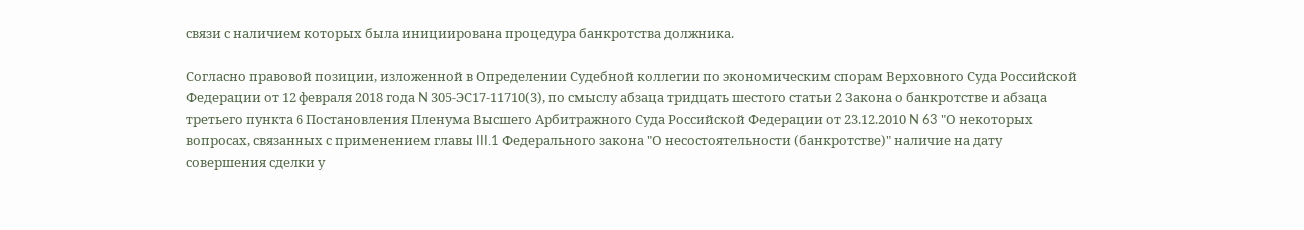связи с наличием которых была инициирована процедура банкротства должника.

Согласно правовой позиции, изложенной в Определении Судебной коллегии по экономическим спорам Верховного Суда Российской Федерации от 12 февраля 2018 года N 305-ЭС17-11710(3), по смыслу абзаца тридцать шестого статьи 2 Закона о банкротстве и абзаца третьего пункта 6 Постановления Пленума Высшего Арбитражного Суда Российской Федерации от 23.12.2010 N 63 "О некоторых вопросах, связанных с применением главы III.1 Федерального закона "О несостоятельности (банкротстве)" наличие на дату совершения сделки у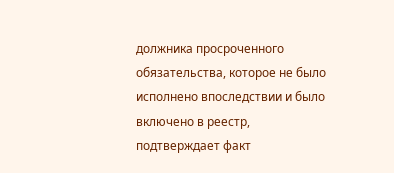должника просроченного обязательства, которое не было исполнено впоследствии и было включено в реестр, подтверждает факт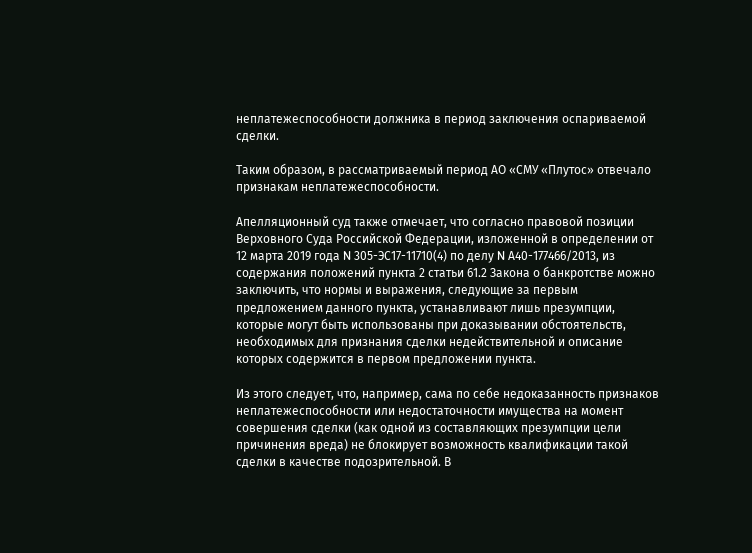неплатежеспособности должника в период заключения оспариваемой сделки.

Таким образом, в рассматриваемый период АО «СМУ «Плутос» отвечало признакам неплатежеспособности.

Апелляционный суд также отмечает, что согласно правовой позиции Верховного Суда Российской Федерации, изложенной в определении от 12 марта 2019 года N 305-ЭС17-11710(4) по делу N А40-177466/2013, из содержания положений пункта 2 статьи 61.2 Закона о банкротстве можно заключить, что нормы и выражения, следующие за первым предложением данного пункта, устанавливают лишь презумпции, которые могут быть использованы при доказывании обстоятельств, необходимых для признания сделки недействительной и описание которых содержится в первом предложении пункта.

Из этого следует, что, например, сама по себе недоказанность признаков неплатежеспособности или недостаточности имущества на момент совершения сделки (как одной из составляющих презумпции цели причинения вреда) не блокирует возможность квалификации такой сделки в качестве подозрительной. В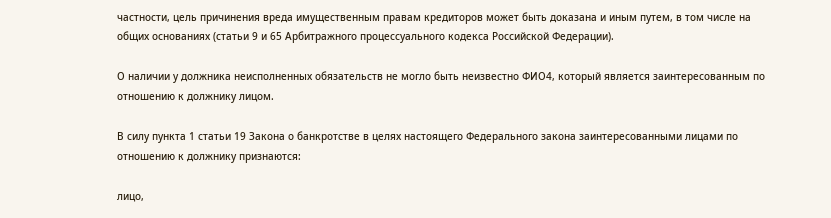частности, цель причинения вреда имущественным правам кредиторов может быть доказана и иным путем, в том числе на общих основаниях (статьи 9 и 65 Арбитражного процессуального кодекса Российской Федерации).

О наличии у должника неисполненных обязательств не могло быть неизвестно ФИО4, который является заинтересованным по отношению к должнику лицом.

В силу пункта 1 статьи 19 Закона о банкротстве в целях настоящего Федерального закона заинтересованными лицами по отношению к должнику признаются:

лицо,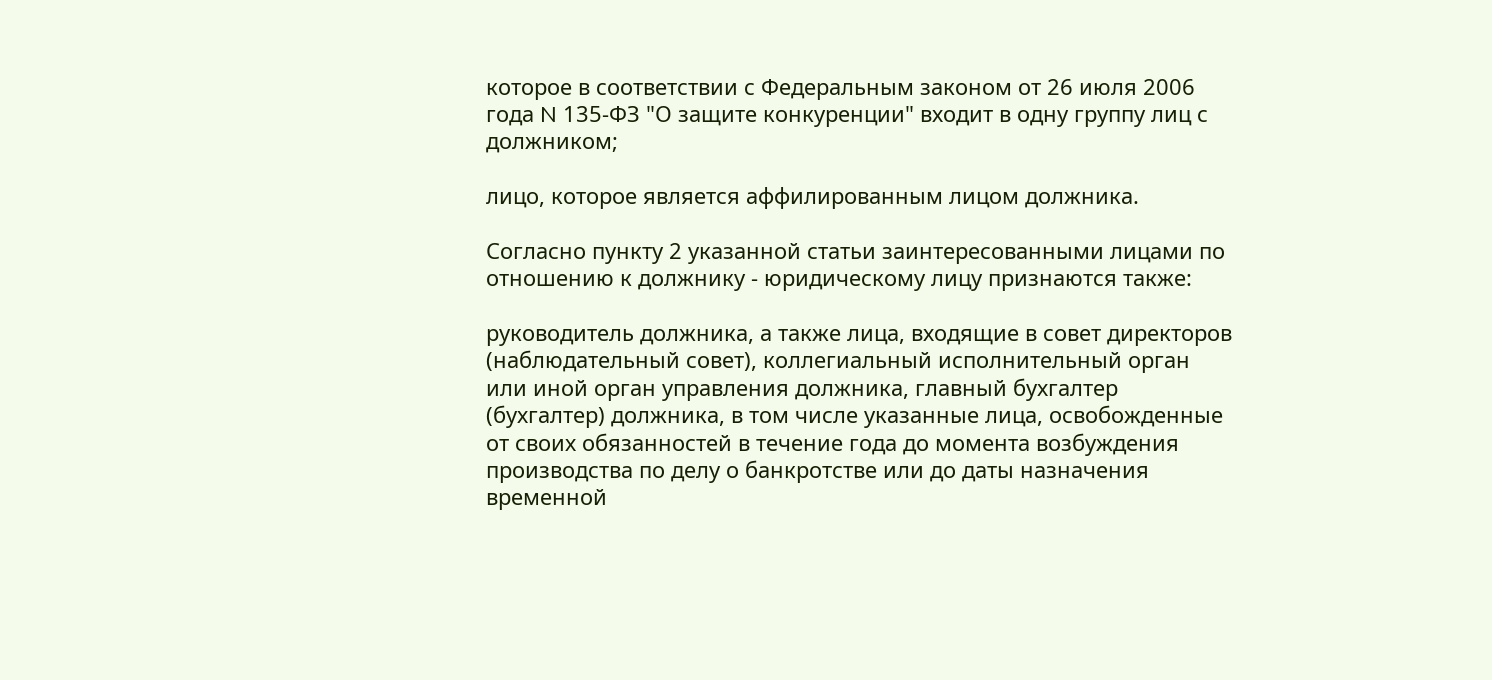которое в соответствии с Федеральным законом от 26 июля 2006 года N 135-ФЗ "О защите конкуренции" входит в одну группу лиц с должником;

лицо, которое является аффилированным лицом должника.

Согласно пункту 2 указанной статьи заинтересованными лицами по отношению к должнику - юридическому лицу признаются также:

руководитель должника, а также лица, входящие в совет директоров (наблюдательный совет), коллегиальный исполнительный орган или иной орган управления должника, главный бухгалтер (бухгалтер) должника, в том числе указанные лица, освобожденные от своих обязанностей в течение года до момента возбуждения производства по делу о банкротстве или до даты назначения временной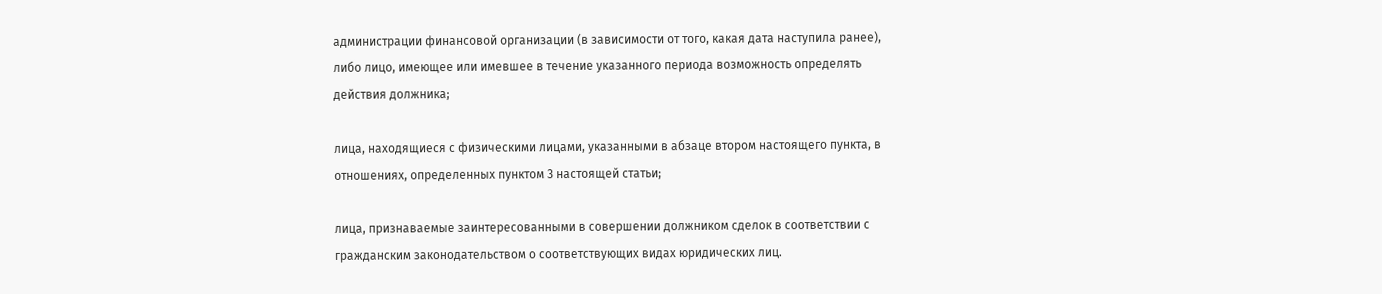администрации финансовой организации (в зависимости от того, какая дата наступила ранее), либо лицо, имеющее или имевшее в течение указанного периода возможность определять действия должника;

лица, находящиеся с физическими лицами, указанными в абзаце втором настоящего пункта, в отношениях, определенных пунктом 3 настоящей статьи;

лица, признаваемые заинтересованными в совершении должником сделок в соответствии с гражданским законодательством о соответствующих видах юридических лиц.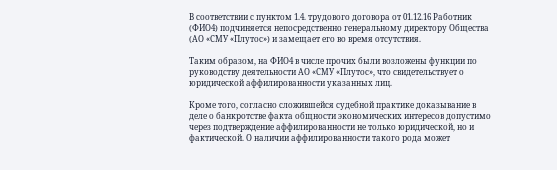В соответствии с пунктом 1.4. трудового договора от 01.12.16 Работник (ФИО4) подчиняется непосредственно генеральному директору Общества (АО «СМУ «Плутос») и замещает его во время отсутствия.

Таким образом, на ФИО4 в числе прочих были возложены функции по руководству деятельности АО «СМУ «Плутос», что свидетельствует о юридической аффилированности указанных лиц.

Кроме того, согласно сложившейся судебной практике доказывание в деле о банкротстве факта общности экономических интересов допустимо через подтверждение аффилированности не только юридической, но и фактической. О наличии аффилированности такого рода может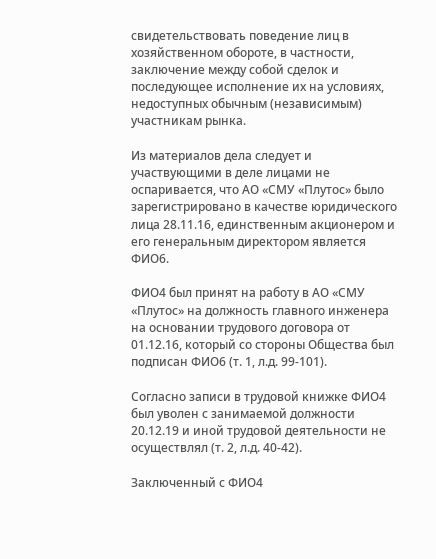свидетельствовать поведение лиц в хозяйственном обороте, в частности, заключение между собой сделок и последующее исполнение их на условиях, недоступных обычным (независимым) участникам рынка.

Из материалов дела следует и участвующими в деле лицами не оспаривается, что АО «СМУ «Плутос» было зарегистрировано в качестве юридического лица 28.11.16, единственным акционером и его генеральным директором является ФИО6.

ФИО4 был принят на работу в АО «СМУ «Плутос» на должность главного инженера на основании трудового договора от 01.12.16, который со стороны Общества был подписан ФИО6 (т. 1, л.д. 99-101).

Согласно записи в трудовой книжке ФИО4 был уволен с занимаемой должности 20.12.19 и иной трудовой деятельности не осуществлял (т. 2, л.д. 40-42).

Заключенный с ФИО4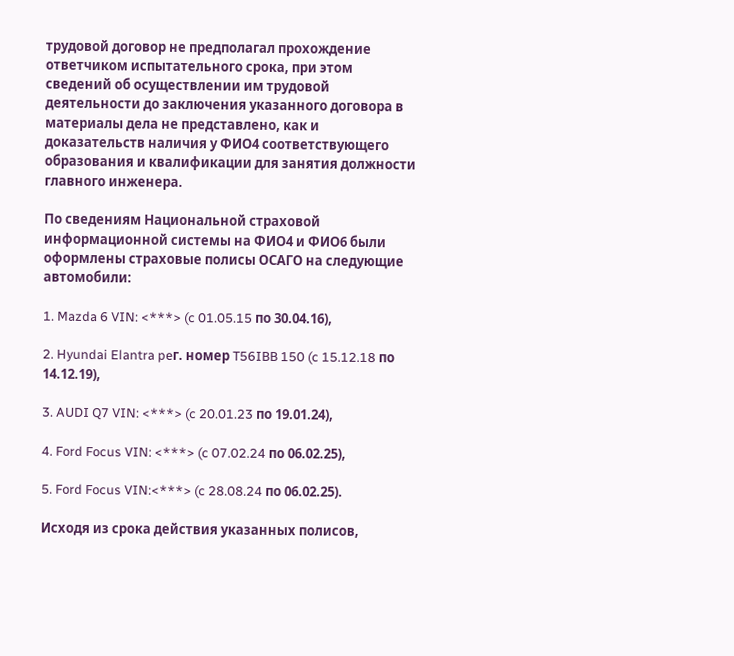трудовой договор не предполагал прохождение ответчиком испытательного срока, при этом сведений об осуществлении им трудовой деятельности до заключения указанного договора в материалы дела не представлено, как и доказательств наличия у ФИО4 соответствующего образования и квалификации для занятия должности главного инженера.

По сведениям Национальной страховой информационной системы на ФИО4 и ФИО6 были оформлены страховые полисы ОСАГО на следующие автомобили:

1. Mazda 6 VIN: <***> (c 01.05.15 по 30.04.16),

2. Hyundai Elantra peг. номер T56IBB 150 (c 15.12.18 по 14.12.19),

3. AUDI Q7 VIN: <***> (c 20.01.23 по 19.01.24),

4. Ford Focus VIN: <***> (c 07.02.24 по 06.02.25),

5. Ford Focus VIN:<***> (c 28.08.24 по 06.02.25).

Исходя из срока действия указанных полисов,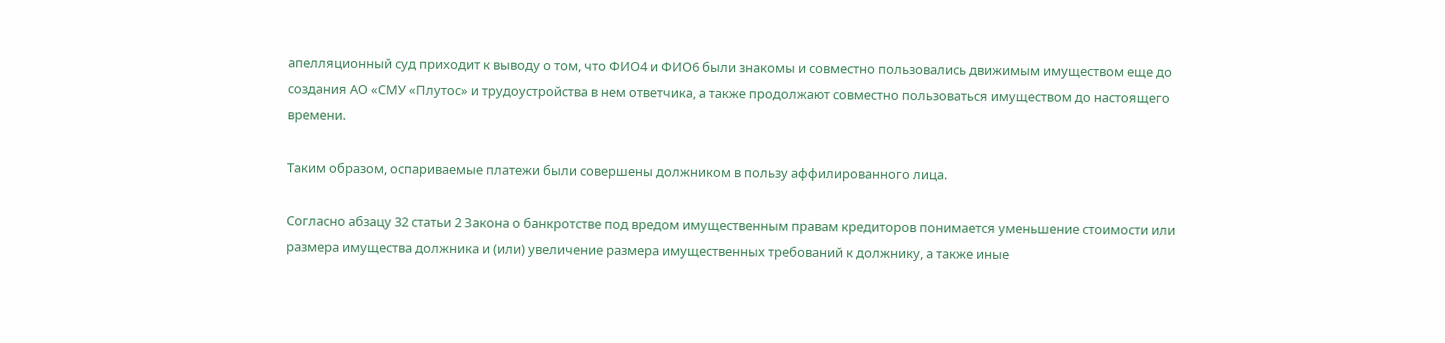апелляционный суд приходит к выводу о том, что ФИО4 и ФИО6 были знакомы и совместно пользовались движимым имуществом еще до создания АО «СМУ «Плутос» и трудоустройства в нем ответчика, а также продолжают совместно пользоваться имуществом до настоящего времени.

Таким образом, оспариваемые платежи были совершены должником в пользу аффилированного лица.

Согласно абзацу 32 статьи 2 Закона о банкротстве под вредом имущественным правам кредиторов понимается уменьшение стоимости или размера имущества должника и (или) увеличение размера имущественных требований к должнику, а также иные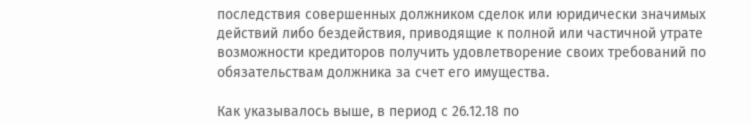последствия совершенных должником сделок или юридически значимых действий либо бездействия, приводящие к полной или частичной утрате возможности кредиторов получить удовлетворение своих требований по обязательствам должника за счет его имущества.

Как указывалось выше, в период с 26.12.18 по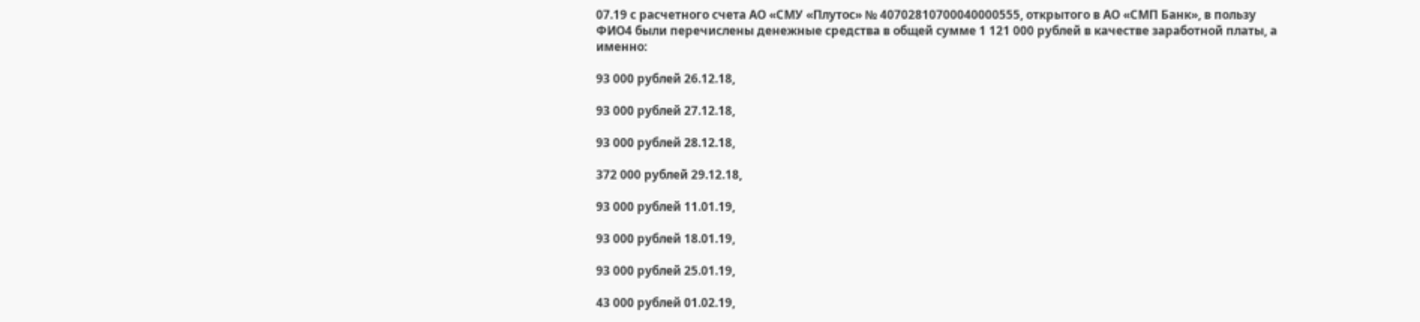07.19 с расчетного счета АО «СМУ «Плутос» № 40702810700040000555, открытого в АО «СМП Банк», в пользу ФИО4 были перечислены денежные средства в общей сумме 1 121 000 рублей в качестве заработной платы, а именно:

93 000 рублей 26.12.18,

93 000 рублей 27.12.18,

93 000 рублей 28.12.18,

372 000 рублей 29.12.18,

93 000 рублей 11.01.19,

93 000 рублей 18.01.19,

93 000 рублей 25.01.19,

43 000 рублей 01.02.19,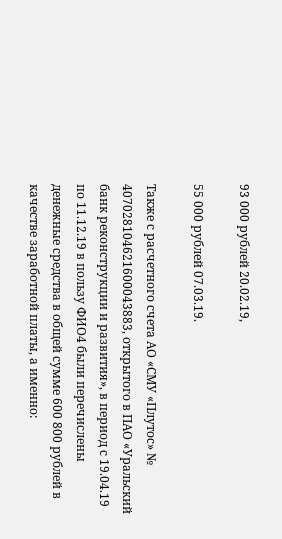93 000 рублей 20.02.19,

55 000 рублей 07.03.19.

Также с расчетного счета АО «СМУ «Плутос» № 407028104621600043883, открытого в ПАО «Уральский банк реконструкции и развития», в период с 19.04.19 по 11.12.19 в пользу ФИО4 были перечислены денежные средства в общей сумме 600 800 рублей в качестве заработной платы, а именно: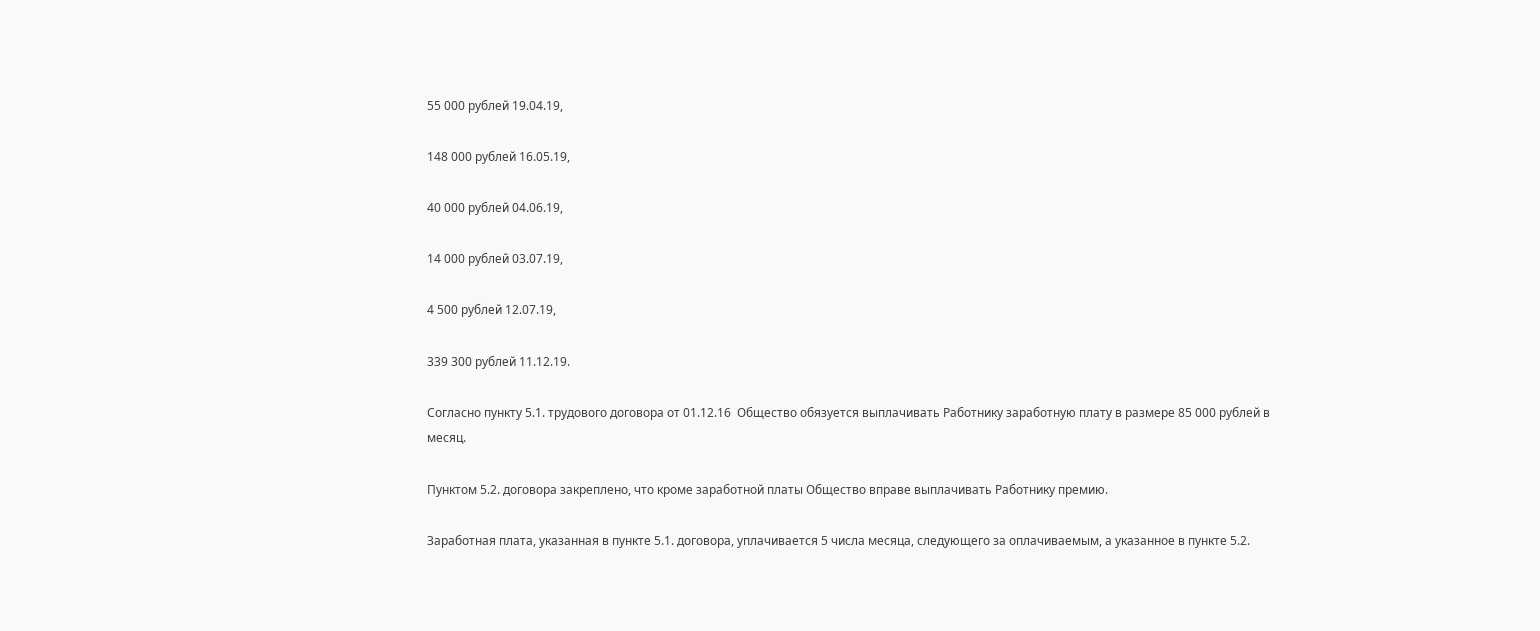55 000 рублей 19.04.19,

148 000 рублей 16.05.19,

40 000 рублей 04.06.19,

14 000 рублей 03.07.19,

4 500 рублей 12.07.19,

339 300 рублей 11.12.19.

Согласно пункту 5.1. трудового договора от 01.12.16  Общество обязуется выплачивать Работнику заработную плату в размере 85 000 рублей в месяц.

Пунктом 5.2. договора закреплено, что кроме заработной платы Общество вправе выплачивать Работнику премию.

Заработная плата, указанная в пункте 5.1. договора, уплачивается 5 числа месяца, следующего за оплачиваемым, а указанное в пункте 5.2.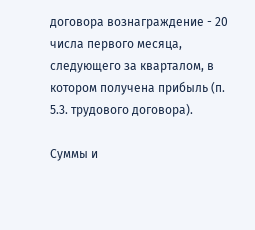договора вознаграждение - 20 числа первого месяца, следующего за кварталом, в котором получена прибыль (п. 5.3. трудового договора).

Суммы и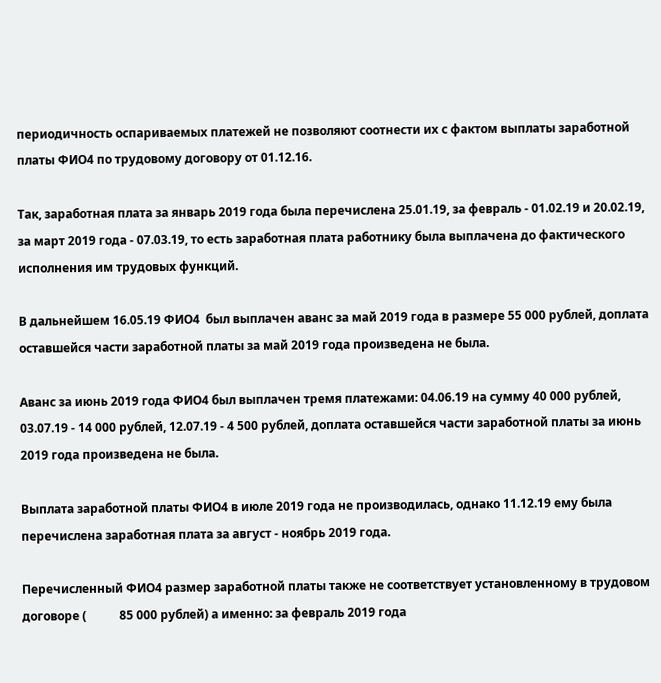периодичность оспариваемых платежей не позволяют соотнести их с фактом выплаты заработной платы ФИО4 по трудовому договору от 01.12.16.

Так, заработная плата за январь 2019 года была перечислена 25.01.19, за февраль - 01.02.19 и 20.02.19, за март 2019 года - 07.03.19, то есть заработная плата работнику была выплачена до фактического исполнения им трудовых функций.

В дальнейшем 16.05.19 ФИО4  был выплачен аванс за май 2019 года в размере 55 000 рублей, доплата оставшейся части заработной платы за май 2019 года произведена не была.

Аванс за июнь 2019 года ФИО4 был выплачен тремя платежами: 04.06.19 на сумму 40 000 рублей, 03.07.19 - 14 000 рублей, 12.07.19 - 4 500 рублей, доплата оставшейся части заработной платы за июнь 2019 года произведена не была.

Выплата заработной платы ФИО4 в июле 2019 года не производилась, однако 11.12.19 ему была перечислена заработная плата за август - ноябрь 2019 года.

Перечисленный ФИО4 размер заработной платы также не соответствует установленному в трудовом договоре (           85 000 рублей) а именно: за февраль 2019 года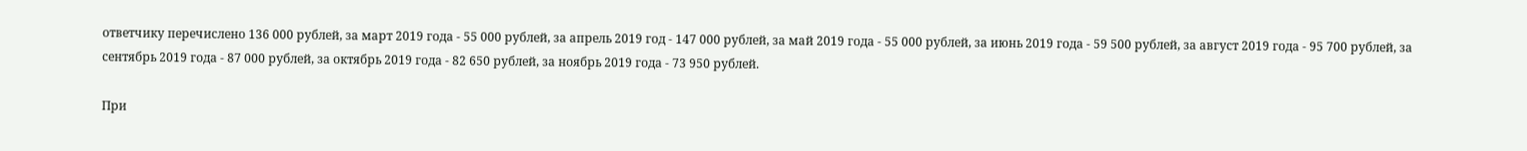ответчику перечислено 136 000 рублей, за март 2019 года - 55 000 рублей, за апрель 2019 год - 147 000 рублей, за май 2019 года - 55 000 рублей, за июнь 2019 года - 59 500 рублей, за август 2019 года - 95 700 рублей, за сентябрь 2019 года - 87 000 рублей, за октябрь 2019 года - 82 650 рублей, за ноябрь 2019 года - 73 950 рублей.

При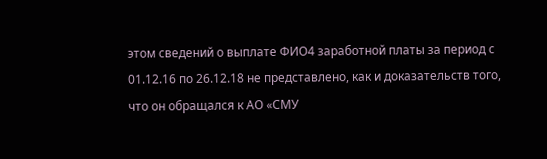этом сведений о выплате ФИО4 заработной платы за период с 01.12.16 по 26.12.18 не представлено, как и доказательств того, что он обращался к АО «СМУ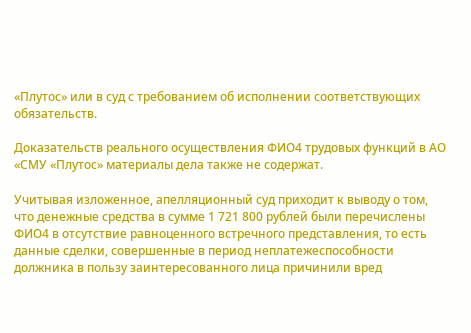«Плутос» или в суд с требованием об исполнении соответствующих обязательств.

Доказательств реального осуществления ФИО4 трудовых функций в АО «СМУ «Плутос» материалы дела также не содержат.

Учитывая изложенное, апелляционный суд приходит к выводу о том, что денежные средства в сумме 1 721 800 рублей были перечислены ФИО4 в отсутствие равноценного встречного представления, то есть данные сделки, совершенные в период неплатежеспособности должника в пользу заинтересованного лица причинили вред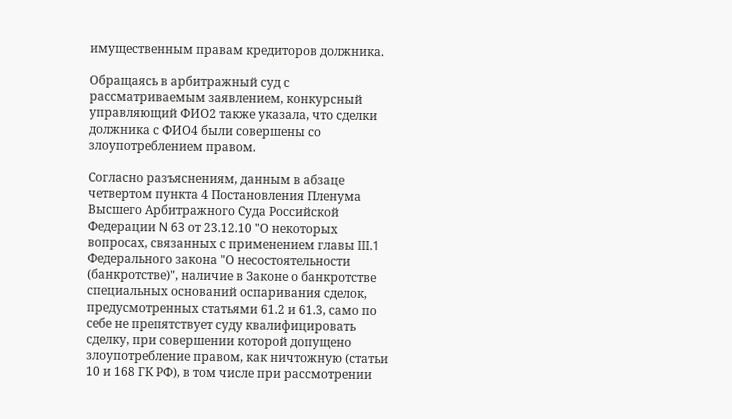имущественным правам кредиторов должника.

Обращаясь в арбитражный суд с рассматриваемым заявлением, конкурсный управляющий ФИО2 также указала, что сделки должника с ФИО4 были совершены со злоупотреблением правом.

Согласно разъяснениям, данным в абзаце четвертом пункта 4 Постановления Пленума Высшего Арбитражного Суда Российской Федерации N 63 от 23.12.10 "О некоторых вопросах, связанных с применением главы III.1 Федерального закона "О несостоятельности (банкротстве)", наличие в Законе о банкротстве специальных оснований оспаривания сделок, предусмотренных статьями 61.2 и 61.3, само по себе не препятствует суду квалифицировать сделку, при совершении которой допущено злоупотребление правом, как ничтожную (статьи 10 и 168 ГК РФ), в том числе при рассмотрении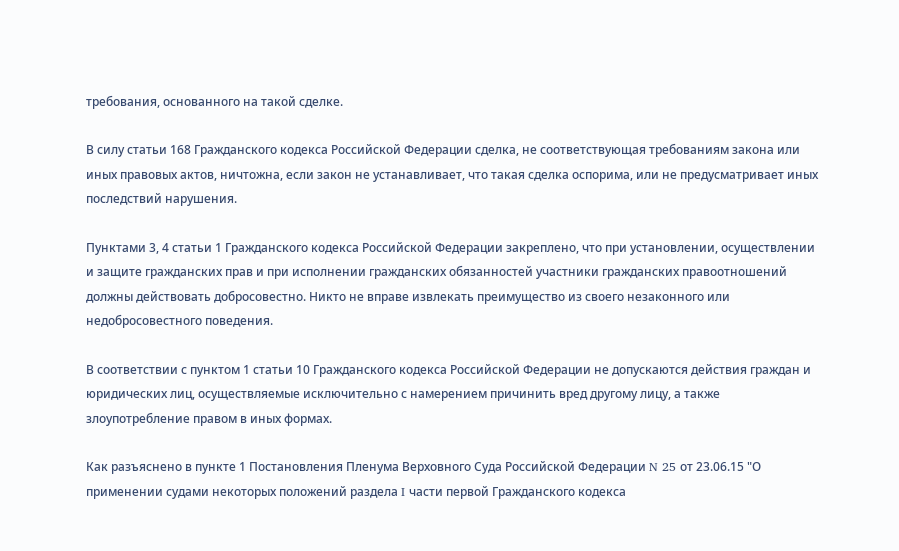требования, основанного на такой сделке.

В силу статьи 168 Гражданского кодекса Российской Федерации сделка, не соответствующая требованиям закона или иных правовых актов, ничтожна, если закон не устанавливает, что такая сделка оспорима, или не предусматривает иных последствий нарушения.

Пунктами 3, 4 статьи 1 Гражданского кодекса Российской Федерации закреплено, что при установлении, осуществлении и защите гражданских прав и при исполнении гражданских обязанностей участники гражданских правоотношений должны действовать добросовестно. Никто не вправе извлекать преимущество из своего незаконного или недобросовестного поведения.

В соответствии с пунктом 1 статьи 10 Гражданского кодекса Российской Федерации не допускаются действия граждан и юридических лиц, осуществляемые исключительно с намерением причинить вред другому лицу, а также злоупотребление правом в иных формах.

Как разъяснено в пункте 1 Постановления Пленума Верховного Суда Российской Федерации N 25 от 23.06.15 "О применении судами некоторых положений раздела I части первой Гражданского кодекса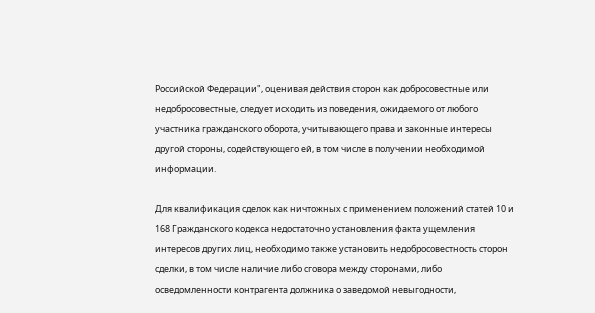Российской Федерации", оценивая действия сторон как добросовестные или недобросовестные, следует исходить из поведения, ожидаемого от любого участника гражданского оборота, учитывающего права и законные интересы другой стороны, содействующего ей, в том числе в получении необходимой информации.

Для квалификация сделок как ничтожных с применением положений статей 10 и 168 Гражданского кодекса недостаточно установления факта ущемления интересов других лиц, необходимо также установить недобросовестность сторон сделки, в том числе наличие либо сговора между сторонами, либо осведомленности контрагента должника о заведомой невыгодности,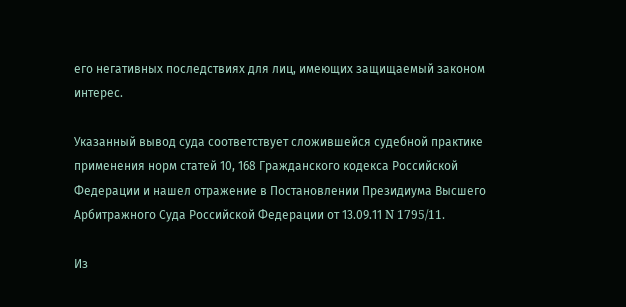его негативных последствиях для лиц, имеющих защищаемый законом интерес.

Указанный вывод суда соответствует сложившейся судебной практике применения норм статей 10, 168 Гражданского кодекса Российской Федерации и нашел отражение в Постановлении Президиума Высшего Арбитражного Суда Российской Федерации от 13.09.11 N 1795/11.

Из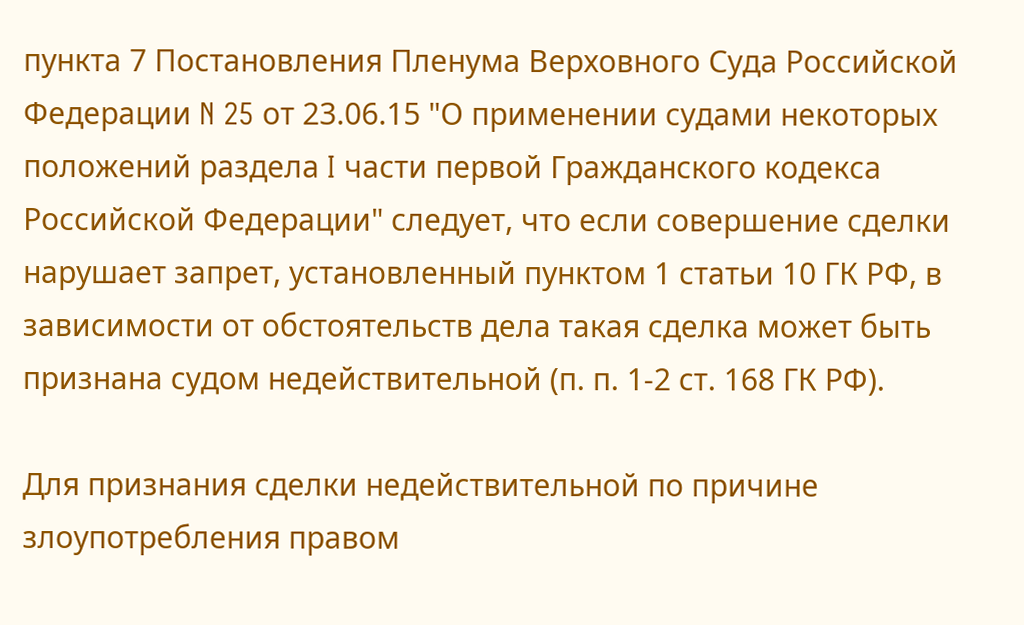пункта 7 Постановления Пленума Верховного Суда Российской Федерации N 25 от 23.06.15 "О применении судами некоторых положений раздела I части первой Гражданского кодекса Российской Федерации" следует, что если совершение сделки нарушает запрет, установленный пунктом 1 статьи 10 ГК РФ, в зависимости от обстоятельств дела такая сделка может быть признана судом недействительной (п. п. 1-2 ст. 168 ГК РФ).

Для признания сделки недействительной по причине злоупотребления правом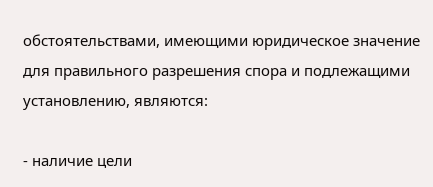обстоятельствами, имеющими юридическое значение для правильного разрешения спора и подлежащими установлению, являются:

- наличие цели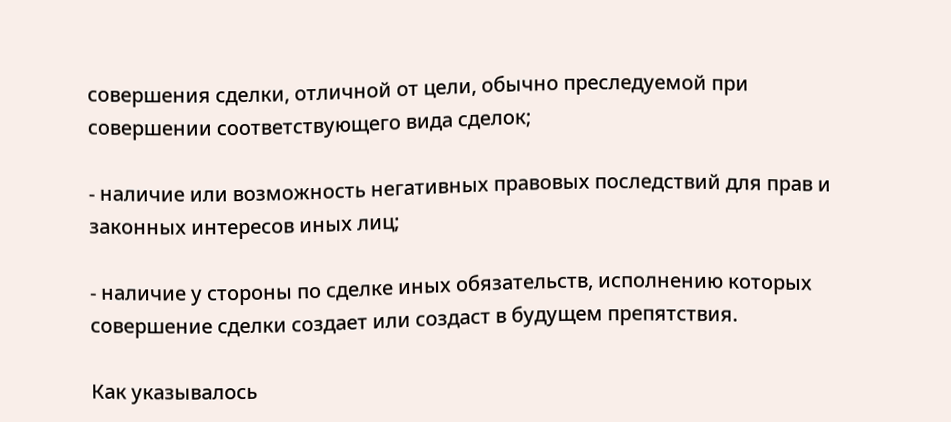совершения сделки, отличной от цели, обычно преследуемой при совершении соответствующего вида сделок;

- наличие или возможность негативных правовых последствий для прав и законных интересов иных лиц;

- наличие у стороны по сделке иных обязательств, исполнению которых совершение сделки создает или создаст в будущем препятствия.

Как указывалось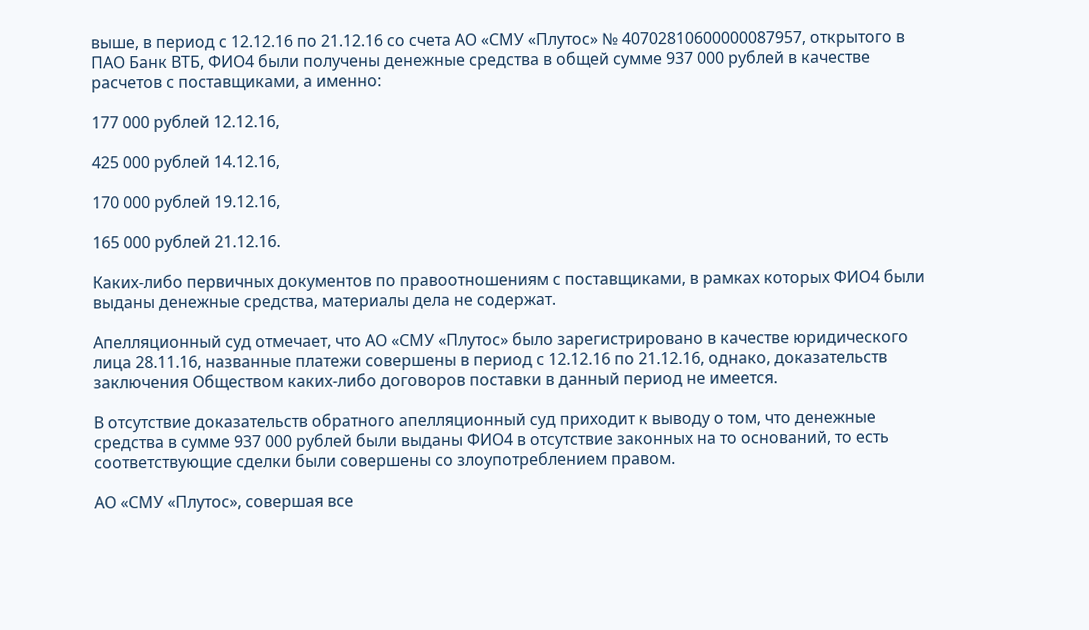выше, в период с 12.12.16 по 21.12.16 со счета АО «СМУ «Плутос» № 40702810600000087957, открытого в ПАО Банк ВТБ, ФИО4 были получены денежные средства в общей сумме 937 000 рублей в качестве расчетов с поставщиками, а именно:

177 000 рублей 12.12.16,

425 000 рублей 14.12.16,

170 000 рублей 19.12.16,

165 000 рублей 21.12.16.

Каких-либо первичных документов по правоотношениям с поставщиками, в рамках которых ФИО4 были выданы денежные средства, материалы дела не содержат.

Апелляционный суд отмечает, что АО «СМУ «Плутос» было зарегистрировано в качестве юридического лица 28.11.16, названные платежи совершены в период с 12.12.16 по 21.12.16, однако, доказательств заключения Обществом каких-либо договоров поставки в данный период не имеется.

В отсутствие доказательств обратного апелляционный суд приходит к выводу о том, что денежные средства в сумме 937 000 рублей были выданы ФИО4 в отсутствие законных на то оснований, то есть соответствующие сделки были совершены со злоупотреблением правом.

АО «СМУ «Плутос», совершая все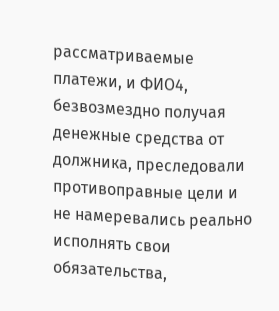рассматриваемые платежи, и ФИО4, безвозмездно получая денежные средства от должника, преследовали противоправные цели и не намеревались реально исполнять свои обязательства,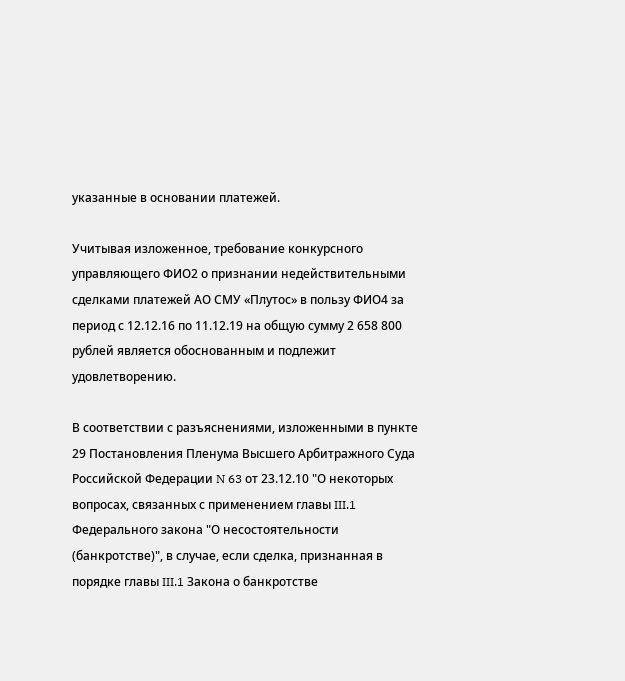указанные в основании платежей.

Учитывая изложенное, требование конкурсного управляющего ФИО2 о признании недействительными сделками платежей АО СМУ «Плутос» в пользу ФИО4 за период с 12.12.16 по 11.12.19 на общую сумму 2 658 800 рублей является обоснованным и подлежит удовлетворению.

В соответствии с разъяснениями, изложенными в пункте 29 Постановления Пленума Высшего Арбитражного Суда Российской Федерации N 63 от 23.12.10 "О некоторых вопросах, связанных с применением главы III.1 Федерального закона "О несостоятельности (банкротстве)", в случае, если сделка, признанная в порядке главы III.1 Закона о банкротстве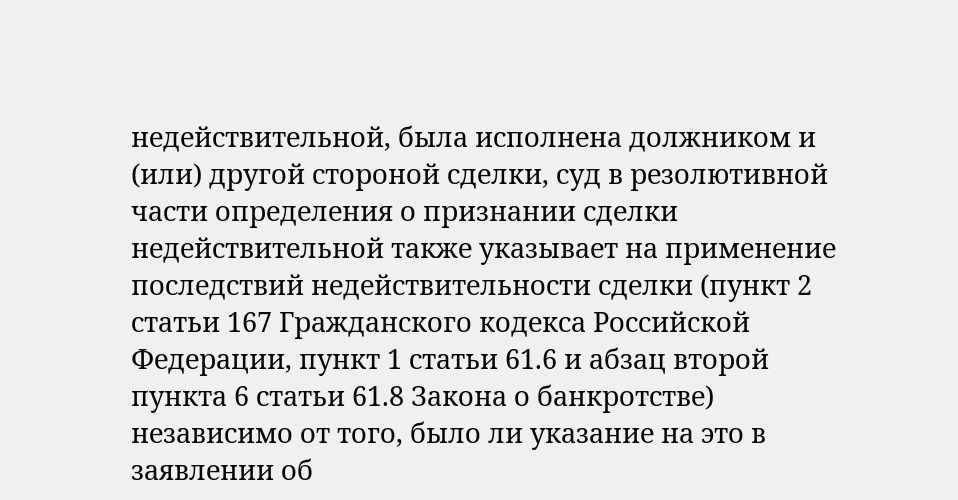недействительной, была исполнена должником и (или) другой стороной сделки, суд в резолютивной части определения о признании сделки недействительной также указывает на применение последствий недействительности сделки (пункт 2 статьи 167 Гражданского кодекса Российской Федерации, пункт 1 статьи 61.6 и абзац второй пункта 6 статьи 61.8 Закона о банкротстве) независимо от того, было ли указание на это в заявлении об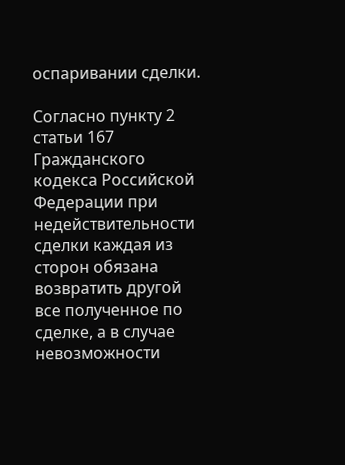оспаривании сделки.

Согласно пункту 2 статьи 167 Гражданского кодекса Российской Федерации при недействительности сделки каждая из сторон обязана возвратить другой все полученное по сделке, а в случае невозможности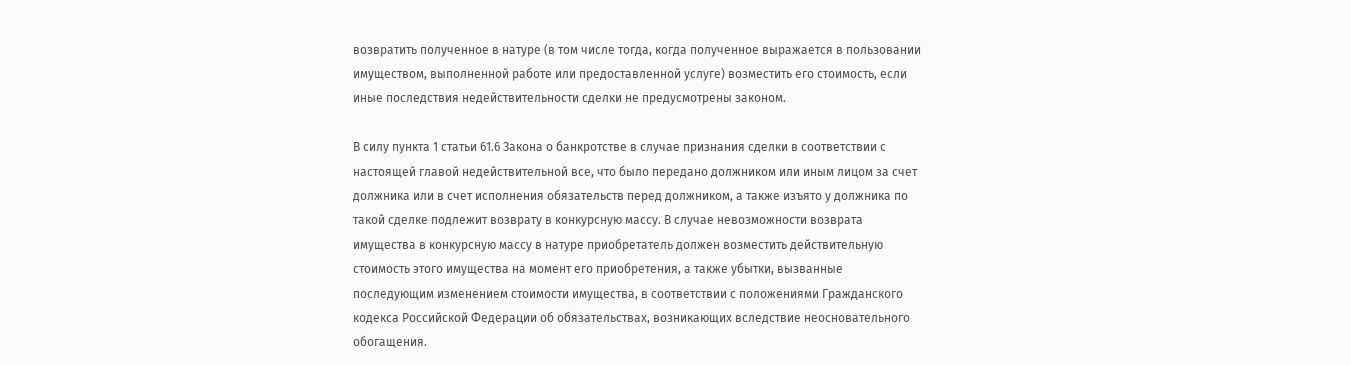возвратить полученное в натуре (в том числе тогда, когда полученное выражается в пользовании имуществом, выполненной работе или предоставленной услуге) возместить его стоимость, если иные последствия недействительности сделки не предусмотрены законом.

В силу пункта 1 статьи 61.6 Закона о банкротстве в случае признания сделки в соответствии с настоящей главой недействительной все, что было передано должником или иным лицом за счет должника или в счет исполнения обязательств перед должником, а также изъято у должника по такой сделке подлежит возврату в конкурсную массу. В случае невозможности возврата имущества в конкурсную массу в натуре приобретатель должен возместить действительную стоимость этого имущества на момент его приобретения, а также убытки, вызванные последующим изменением стоимости имущества, в соответствии с положениями Гражданского кодекса Российской Федерации об обязательствах, возникающих вследствие неосновательного обогащения.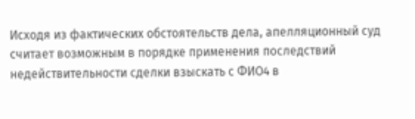Исходя из фактических обстоятельств дела, апелляционный суд считает возможным в порядке применения последствий недействительности сделки взыскать с ФИО4 в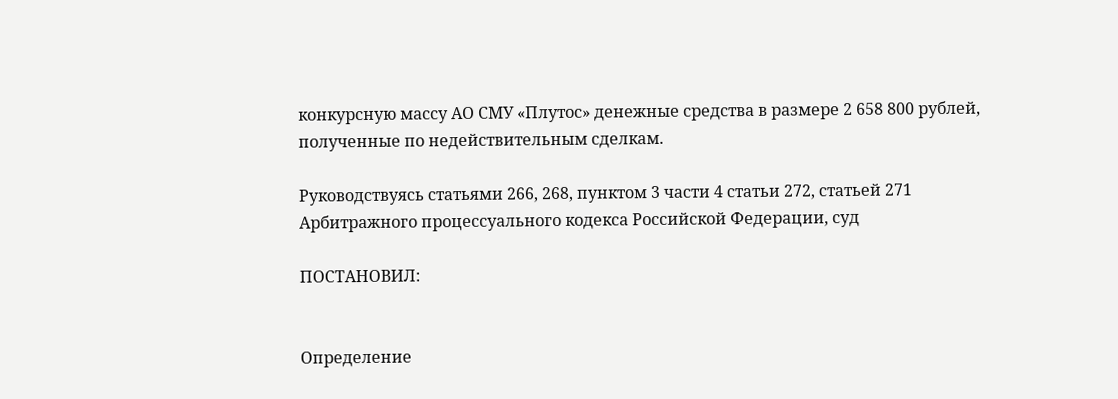конкурсную массу АО СМУ «Плутос» денежные средства в размере 2 658 800 рублей, полученные по недействительным сделкам.

Руководствуясь статьями 266, 268, пунктом 3 части 4 статьи 272, статьей 271 Арбитражного процессуального кодекса Российской Федерации, суд

ПОСТАНОВИЛ:


Определение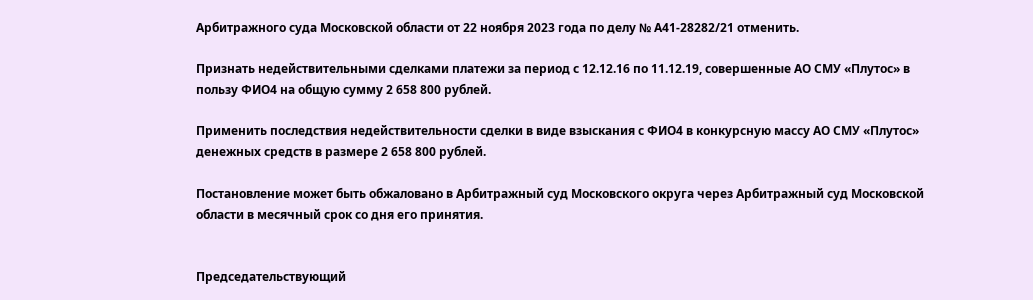Арбитражного суда Московской области от 22 ноября 2023 года по делу № А41-28282/21 отменить.

Признать недействительными сделками платежи за период с 12.12.16 по 11.12.19, совершенные АО СМУ «Плутос» в пользу ФИО4 на общую сумму 2 658 800 рублей.

Применить последствия недействительности сделки в виде взыскания с ФИО4 в конкурсную массу АО СМУ «Плутос» денежных средств в размере 2 658 800 рублей.

Постановление может быть обжаловано в Арбитражный суд Московского округа через Арбитражный суд Московской области в месячный срок со дня его принятия.


Председательствующий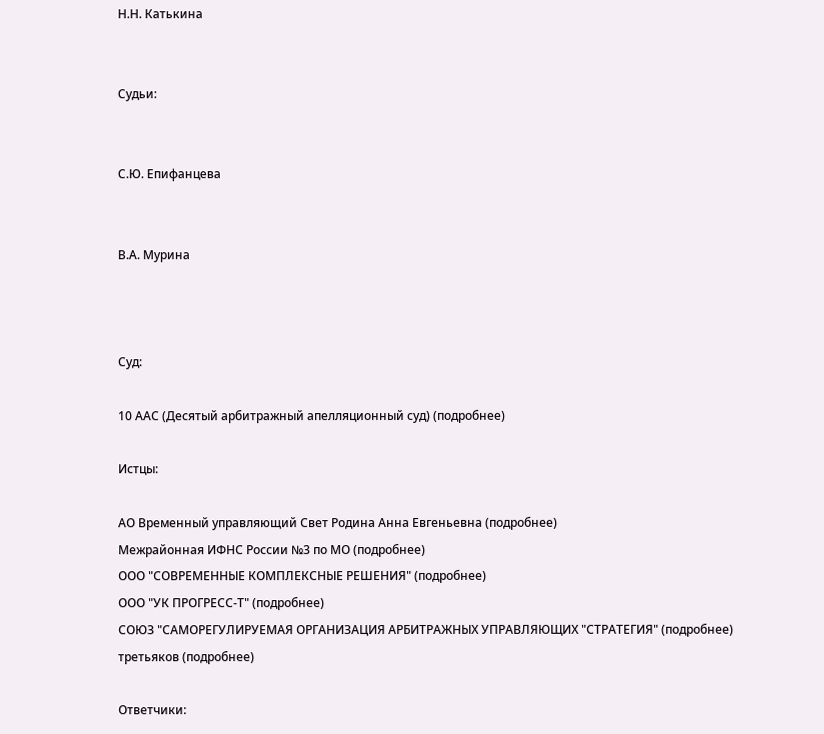Н.Н. Катькина


Судьи:


С.Ю. Епифанцева


В.А. Мурина



Суд:

10 ААС (Десятый арбитражный апелляционный суд) (подробнее)

Истцы:

АО Временный управляющий Свет Родина Анна Евгеньевна (подробнее)
Межрайонная ИФНС России №3 по МО (подробнее)
ООО "СОВРЕМЕННЫЕ КОМПЛЕКСНЫЕ РЕШЕНИЯ" (подробнее)
ООО "УК ПРОГРЕСС-Т" (подробнее)
СОЮЗ "САМОРЕГУЛИРУЕМАЯ ОРГАНИЗАЦИЯ АРБИТРАЖНЫХ УПРАВЛЯЮЩИХ "СТРАТЕГИЯ" (подробнее)
третьяков (подробнее)

Ответчики: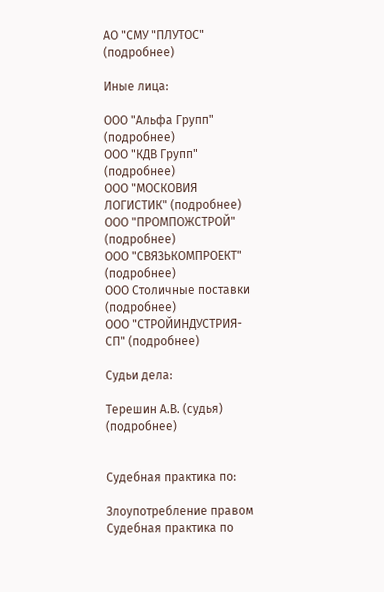АО "СМУ "ПЛУТОС" (подробнее)

Иные лица:

ООО "Альфа Групп" (подробнее)
ООО "КДВ Групп" (подробнее)
ООО "МОСКОВИЯ ЛОГИСТИК" (подробнее)
ООО "ПРОМПОЖСТРОЙ" (подробнее)
ООО "СВЯЗЬКОМПРОЕКТ" (подробнее)
ООО Столичные поставки (подробнее)
ООО "СТРОЙИНДУСТРИЯ-СП" (подробнее)

Судьи дела:

Терешин А.В. (судья) (подробнее)


Судебная практика по:

Злоупотребление правом
Судебная практика по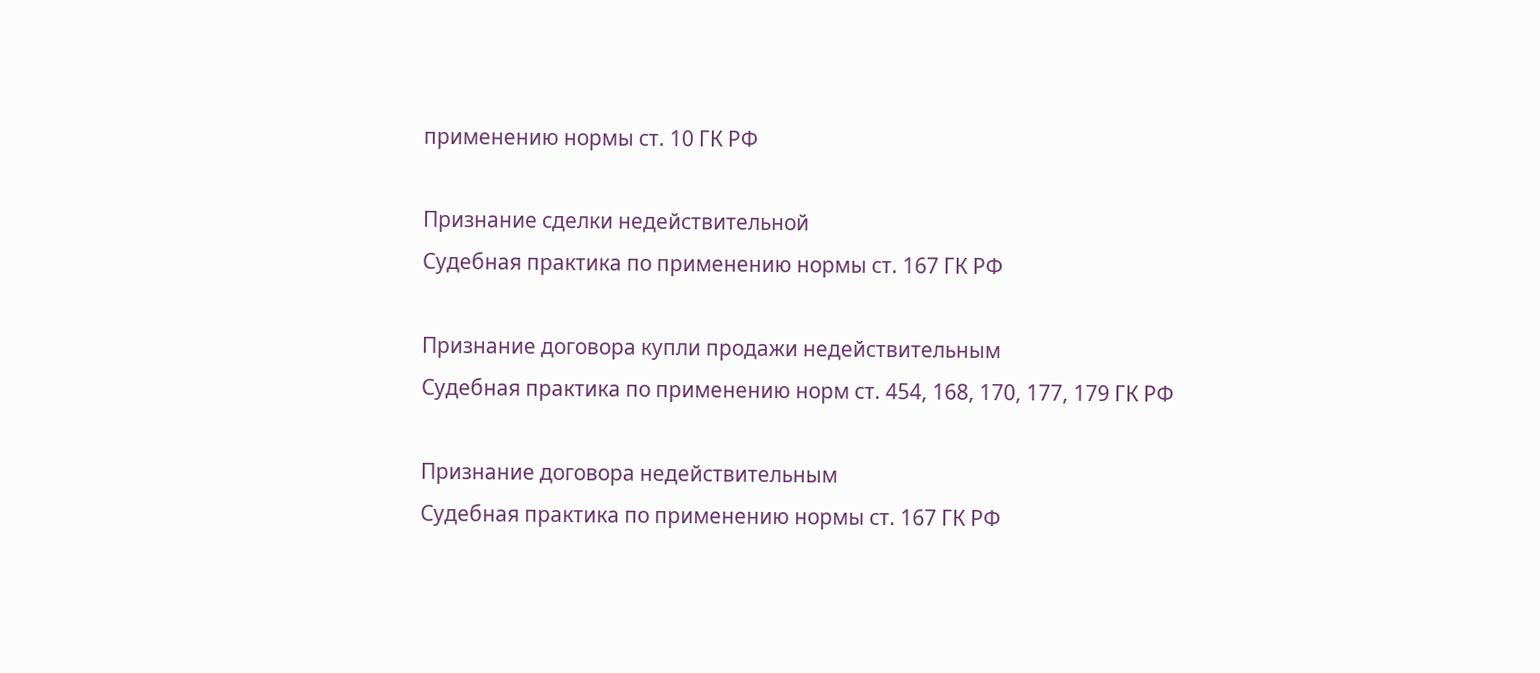применению нормы ст. 10 ГК РФ

Признание сделки недействительной
Судебная практика по применению нормы ст. 167 ГК РФ

Признание договора купли продажи недействительным
Судебная практика по применению норм ст. 454, 168, 170, 177, 179 ГК РФ

Признание договора недействительным
Судебная практика по применению нормы ст. 167 ГК РФ